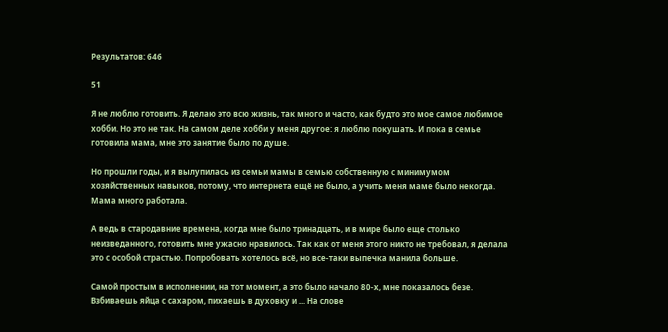Результатов: 646

51

Я не люблю готовить. Я делаю это всю жизнь, так много и часто, как будто это мое самое любимое хобби. Но это не так. На самом деле хобби у меня другое: я люблю покушать. И пока в семье готовила мама, мне это занятие было по душе.

Но прошли годы, и я вылупилась из семьи мамы в семью собственную с минимумом хозяйственных навыков, потому, что интернета ещё не было, а учить меня маме было некогда. Мама много работала.

А ведь в стародавние времена, когда мне было тринадцать, и в мире было еще столько неизведанного, готовить мне ужасно нравилось. Так как от меня этого никто не требовал, я делала это с особой страстью. Попробовать хотелось всё, но все-таки выпечка манила больше.

Самой простым в исполнении, на тот момент, а это было начало 80-х, мне показалось безе. Взбиваешь яйца с сахаром, пихаешь в духовку и ... На слове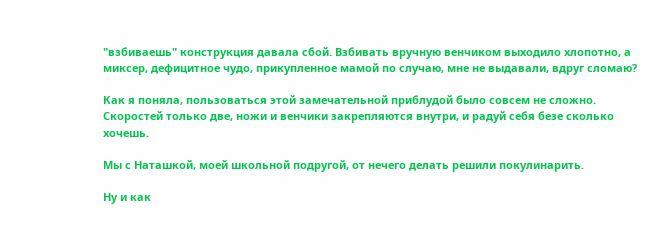"взбиваешь" конструкция давала сбой. Взбивать вручную венчиком выходило хлопотно, а миксер, дефицитное чудо, прикупленное мамой по случаю, мне не выдавали, вдруг сломаю?

Как я поняла, пользоваться этой замечательной приблудой было совсем не сложно. Скоростей только две, ножи и венчики закрепляются внутри, и радуй себя безе сколько хочешь.

Мы с Наташкой, моей школьной подругой, от нечего делать решили покулинарить.

Ну и как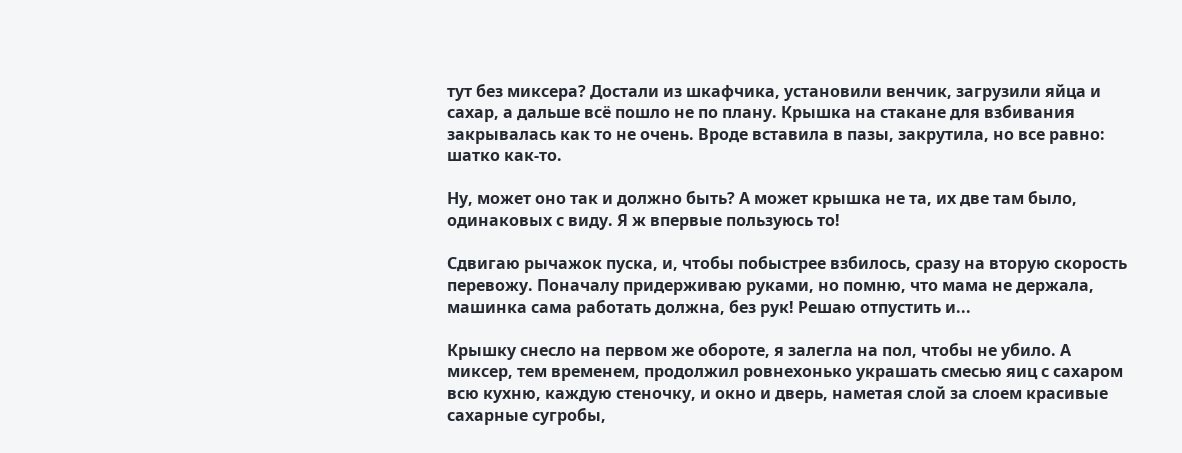тут без миксера? Достали из шкафчика, установили венчик, загрузили яйца и сахар, а дальше всё пошло не по плану. Крышка на стакане для взбивания закрывалась как то не очень. Вроде вставила в пазы, закрутила, но все равно: шатко как-то.

Ну, может оно так и должно быть? А может крышка не та, их две там было, одинаковых с виду. Я ж впервые пользуюсь то!

Сдвигаю рычажок пуска, и, чтобы побыстрее взбилось, сразу на вторую скорость перевожу. Поначалу придерживаю руками, но помню, что мама не держала, машинка сама работать должна, без рук! Решаю отпустить и...

Крышку снесло на первом же обороте, я залегла на пол, чтобы не убило. А миксер, тем временем, продолжил ровнехонько украшать смесью яиц с сахаром всю кухню, каждую стеночку, и окно и дверь, наметая слой за слоем красивые сахарные сугробы,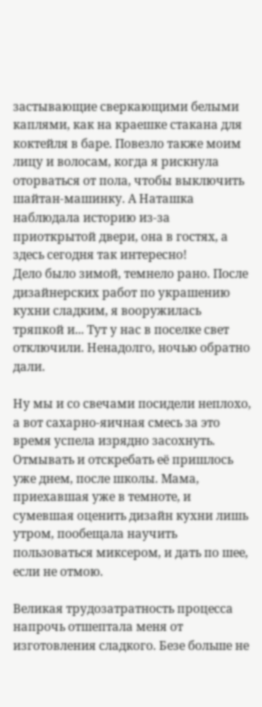застывающие сверкающими белыми каплями, как на краешке стакана для коктейля в баре. Повезло также моим лицу и волосам, когда я рискнула оторваться от пола, чтобы выключить шайтан-машинку. А Наташка наблюдала историю из-за приоткрытой двери, она в гостях, а здесь сегодня так интересно!
Дело было зимой, темнело рано. После дизайнерских работ по украшению кухни сладким, я вооружилась тряпкой и... Тут у нас в поселке свет отключили. Ненадолго, ночью обратно дали.

Ну мы и со свечами посидели неплохо, а вот сахарно-яичная смесь за это время успела изрядно засохнуть. Отмывать и отскребать её пришлось уже днем, после школы. Мама, приехавшая уже в темноте, и сумевшая оценить дизайн кухни лишь утром, пообещала научить пользоваться миксером, и дать по шее, если не отмою.

Великая трудозатратность процесса напрочь отшептала меня от изготовления сладкого. Безе больше не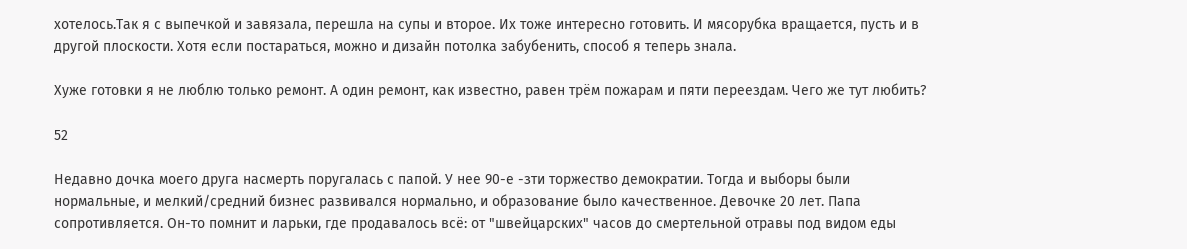хотелось.Так я с выпечкой и завязала, перешла на супы и второе. Их тоже интересно готовить. И мясорубка вращается, пусть и в другой плоскости. Хотя если постараться, можно и дизайн потолка забубенить, способ я теперь знала.

Хуже готовки я не люблю только ремонт. А один ремонт, как известно, равен трём пожарам и пяти переездам. Чего же тут любить?

52

Недавно дочка моего друга насмерть поругалась с папой. У нее 90-е -зти торжество демократии. Тогда и выборы были нормальные, и мелкий/средний бизнес развивался нормально, и образование было качественное. Девочке 20 лет. Папа сопротивляется. Он-то помнит и ларьки, где продавалось всё: от "швейцарских" часов до смертельной отравы под видом еды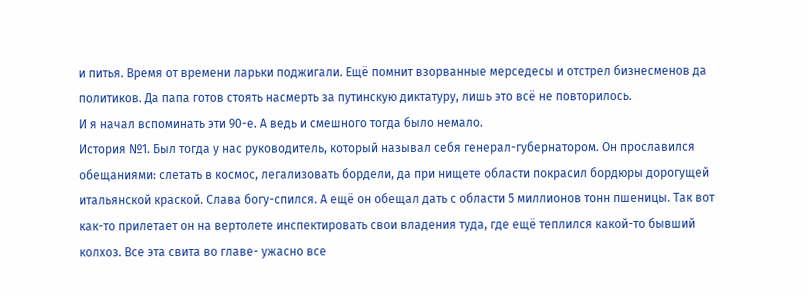и питья. Время от времени ларьки поджигали. Ещё помнит взорванные мерседесы и отстрел бизнесменов да политиков. Да папа готов стоять насмерть за путинскую диктатуру, лишь это всё не повторилось.
И я начал вспоминать эти 90-е. А ведь и смешного тогда было немало.
История №1. Был тогда у нас руководитель, который называл себя генерал-губернатором. Он прославился обещаниями: слетать в космос, легализовать бордели, да при нищете области покрасил бордюры дорогущей итальянской краской. Слава богу-спился. А ещё он обещал дать с области 5 миллионов тонн пшеницы. Так вот как-то прилетает он на вертолете инспектировать свои владения туда, где ещё теплился какой-то бывший колхоз. Все эта свита во главе- ужасно все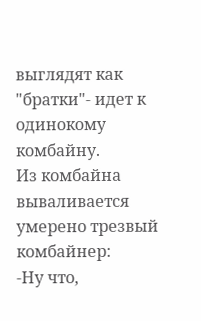выглядят как "братки"- идет к одинокому комбайну.
Из комбайна вываливается умерено трезвый комбайнер:
-Ну что,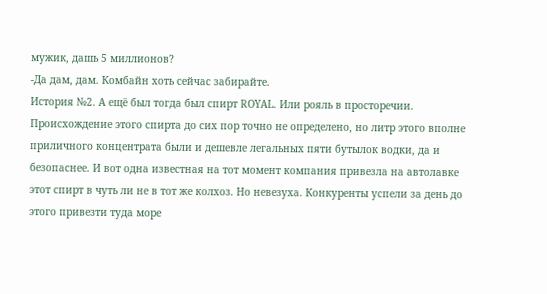мужик, дашь 5 миллионов?
-Да дам, дам. Комбайн хоть сейчас забирайте.
История №2. А ещё был тогда был спирт ROYAL. Или рояль в просторечии. Происхождение этого спирта до сих пор точно не определено, но литр этого вполне приличного концентрата были и дешевле легальных пяти бутылок водки, да и безопаснее. И вот одна известная на тот момент компания привезла на автолавке этот спирт в чуть ли не в тот же колхоз. Но невезуха. Конкуренты успели за день до этого привезти туда море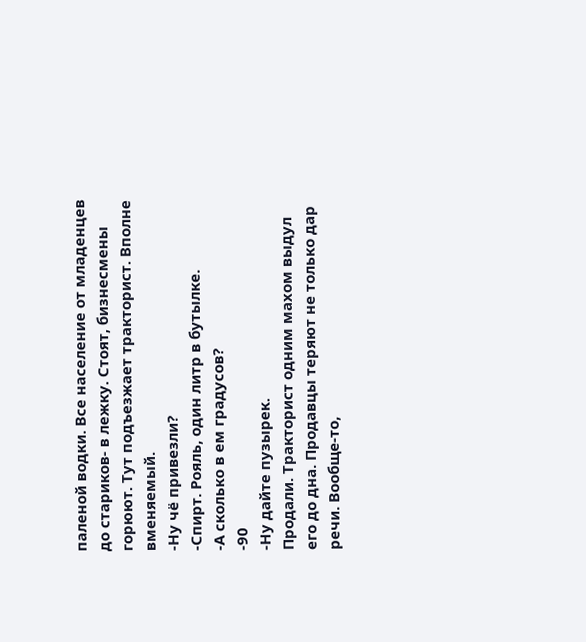паленой водки. Все население от младенцев до стариков- в лежку. Стоят, бизнесмены горюют. Тут подъезжает тракторист. Вполне вменяемый.
-Ну чё привезли?
-Спирт. Рояль, один литр в бутылке.
-А сколько в ем градусов?
-90
-Ну дайте пузырек.
Продали. Тракторист одним махом выдул его до дна. Продавцы теряют не только дар речи. Вообще-то,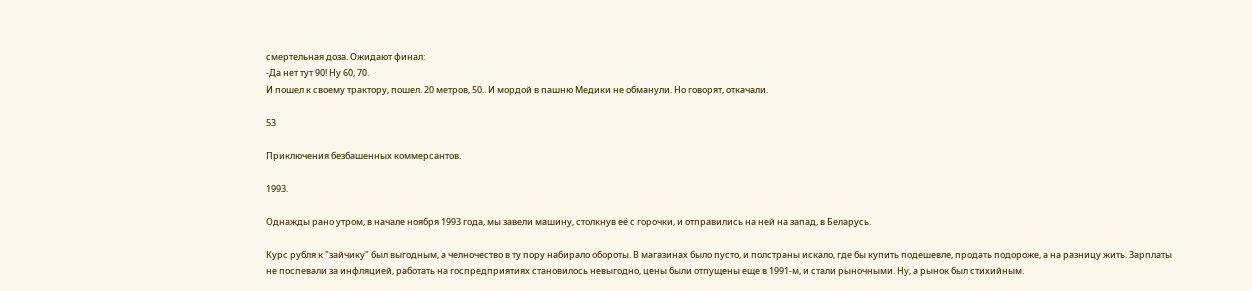смертельная доза. Ожидают финал:
-Да нет тут 90! Ну 60, 70.
И пошел к своему трактору, пошел. 20 метров, 50.. И мордой в пашню Медики не обманули. Но говорят, откачали.

53

Приключения безбашенных коммерсантов.

1993.

Однажды рано утром, в начале ноября 1993 года, мы завели машину, столкнув её с горочки, и отправились на ней на запад, в Беларусь.

Курс рубля к "зайчику" был выгодным, а челночество в ту пору набирало обороты. В магазинах было пусто, и полстраны искало, где бы купить подешевле, продать подороже, а на разницу жить. Зарплаты не поспевали за инфляцией, работать на госпредприятиях становилось невыгодно, цены были отпущены еще в 1991-м, и стали рыночными. Ну, а рынок был стихийным.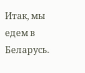Итак, мы едем в Беларусь.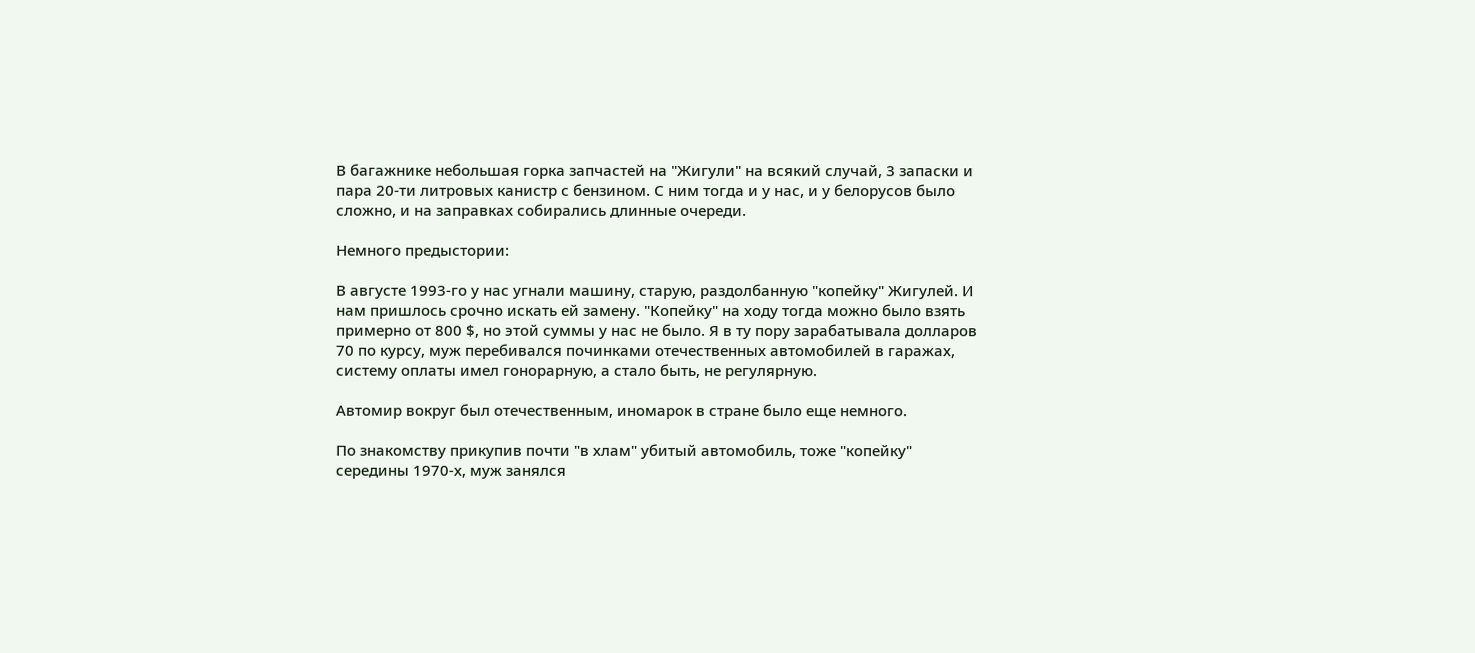В багажнике небольшая горка запчастей на "Жигули" на всякий случай, 3 запаски и пара 20-ти литровых канистр с бензином. С ним тогда и у нас, и у белорусов было сложно, и на заправках собирались длинные очереди.

Немного предыстории:

В августе 1993-го у нас угнали машину, старую, раздолбанную "копейку" Жигулей. И нам пришлось срочно искать ей замену. "Копейку" на ходу тогда можно было взять примерно от 800 $, но этой суммы у нас не было. Я в ту пору зарабатывала долларов 70 по курсу, муж перебивался починками отечественных автомобилей в гаражах, систему оплаты имел гонорарную, а стало быть, не регулярную.

Автомир вокруг был отечественным, иномарок в стране было еще немного.

По знакомству прикупив почти "в хлам" убитый автомобиль, тоже "копейку" середины 1970-х, муж занялся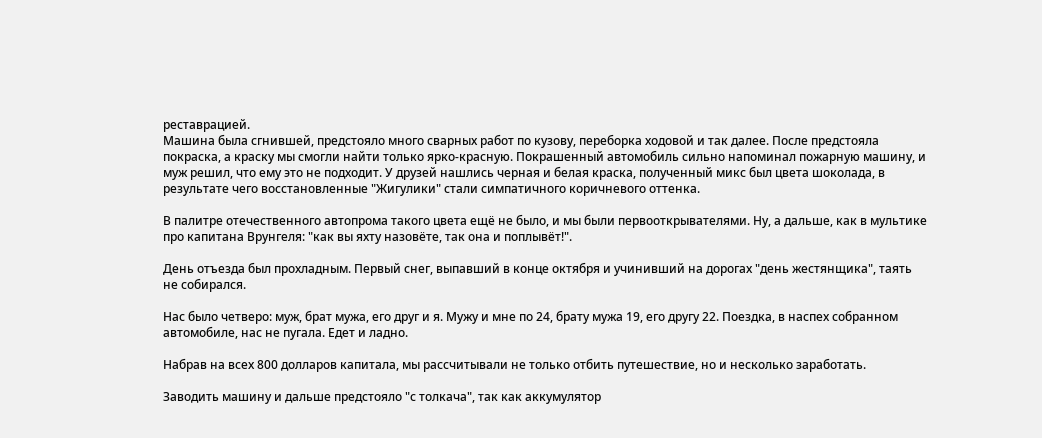реставрацией.
Машина была сгнившей, предстояло много сварных работ по кузову, переборка ходовой и так далее. После предстояла покраска, а краску мы смогли найти только ярко-красную. Покрашенный автомобиль сильно напоминал пожарную машину, и муж решил, что ему это не подходит. У друзей нашлись черная и белая краска, полученный микс был цвета шоколада, в результате чего восстановленные "Жигулики" стали симпатичного коричневого оттенка.

В палитре отечественного автопрома такого цвета ещё не было, и мы были первооткрывателями. Ну, а дальше, как в мультике про капитана Врунгеля: "как вы яхту назовёте, так она и поплывёт!".

День отъезда был прохладным. Первый снег, выпавший в конце октября и учинивший на дорогах "день жестянщика", таять не собирался.

Нас было четверо: муж, брат мужа, его друг и я. Мужу и мне по 24, брату мужа 19, его другу 22. Поездка, в наспех собранном автомобиле, нас не пугала. Едет и ладно.

Набрав на всех 800 долларов капитала, мы рассчитывали не только отбить путешествие, но и несколько заработать.

Заводить машину и дальше предстояло "с толкача", так как аккумулятор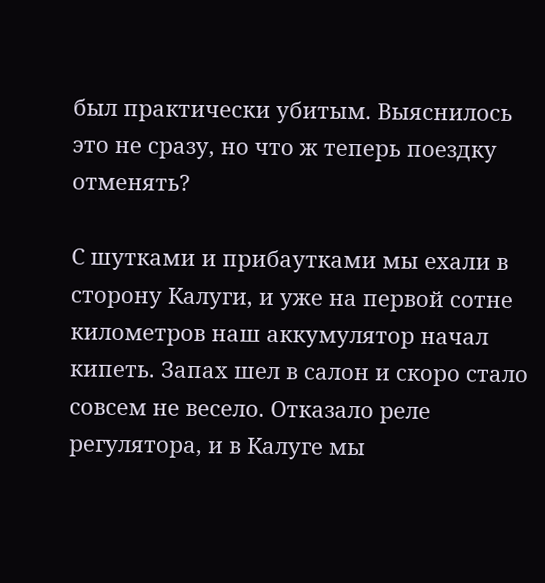был практически убитым. Выяснилось это не сразу, но что ж теперь поездку отменять?

С шутками и прибаутками мы ехали в сторону Калуги, и уже на первой сотне километров наш аккумулятор начал кипеть. Запах шел в салон и скоро стало совсем не весело. Отказало реле регулятора, и в Калуге мы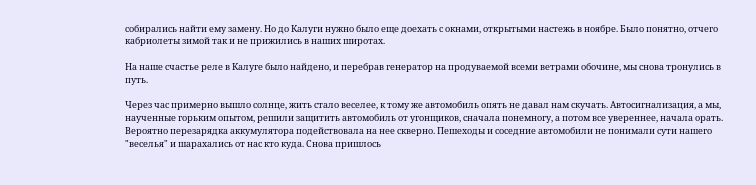собирались найти ему замену. Но до Калуги нужно было еще доехать с окнами, открытыми настежь в ноябре. Было понятно, отчего кабриолеты зимой так и не прижились в наших широтах.

На наше счастье реле в Калуге было найдено, и перебрав генератор на продуваемой всеми ветрами обочине, мы снова тронулись в путь.

Через час примерно вышло солнце, жить стало веселее, к тому же автомобиль опять не давал нам скучать. Автосигнализация, а мы, наученные горьким опытом, решили защитить автомобиль от угонщиков, сначала понемногу, а потом все увереннее, начала орать. Вероятно перезарядка аккумулятора подействовала на нее скверно. Пешеходы и соседние автомобили не понимали сути нашего "веселья" и шарахались от нас кто куда. Снова пришлось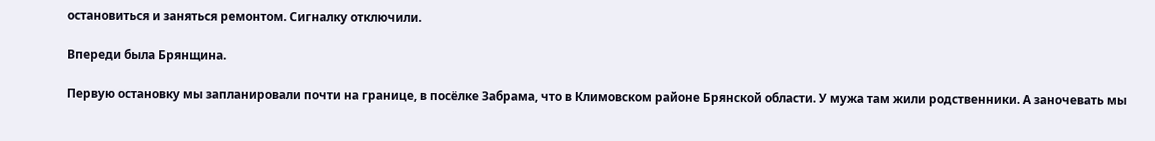остановиться и заняться ремонтом. Сигналку отключили.

Впереди была Брянщина.

Первую остановку мы запланировали почти на границе, в посёлке Забрама, что в Климовском районе Брянской области. У мужа там жили родственники. А заночевать мы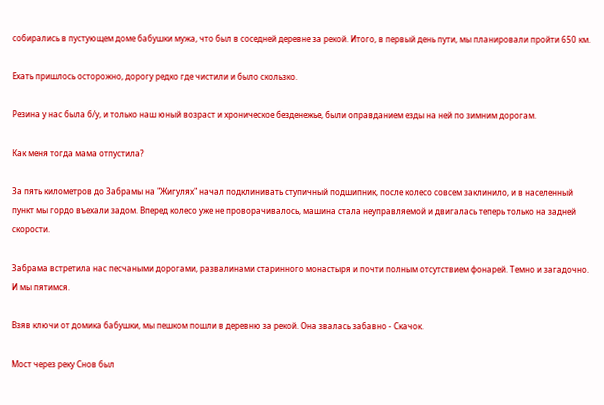собирались в пустующем доме бабушки мужа, что был в соседней деревне за рекой. Итого, в первый день пути, мы планировали пройти 650 км.

Ехать пришлось осторожно, дорогу редко где чистили и было скользко.

Резина у нас была б/у, и только наш юный возраст и хроническое безденежье, были оправданием езды на ней по зимним дорогам.

Как меня тогда мама отпустила?

За пять километров до Забрамы на "Жигулях" начал подклинивать ступичный подшипник, после колесо совсем заклинило, и в населенный пункт мы гордо въехали задом. Вперед колесо уже не проворачивалось, машина стала неуправляемой и двигалась теперь только на задней скорости.

Забрама встретила нас песчаными дорогами, развалинами старинного монастыря и почти полным отсутствием фонарей. Темно и загадочно. И мы пятимся.

Взяв ключи от домика бабушки, мы пешком пошли в деревню за рекой. Она звалась забавно - Скачок.

Мост через реку Снов был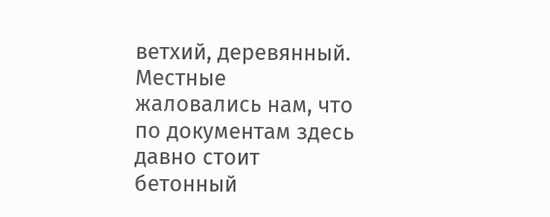ветхий, деревянный. Местные жаловались нам, что по документам здесь давно стоит бетонный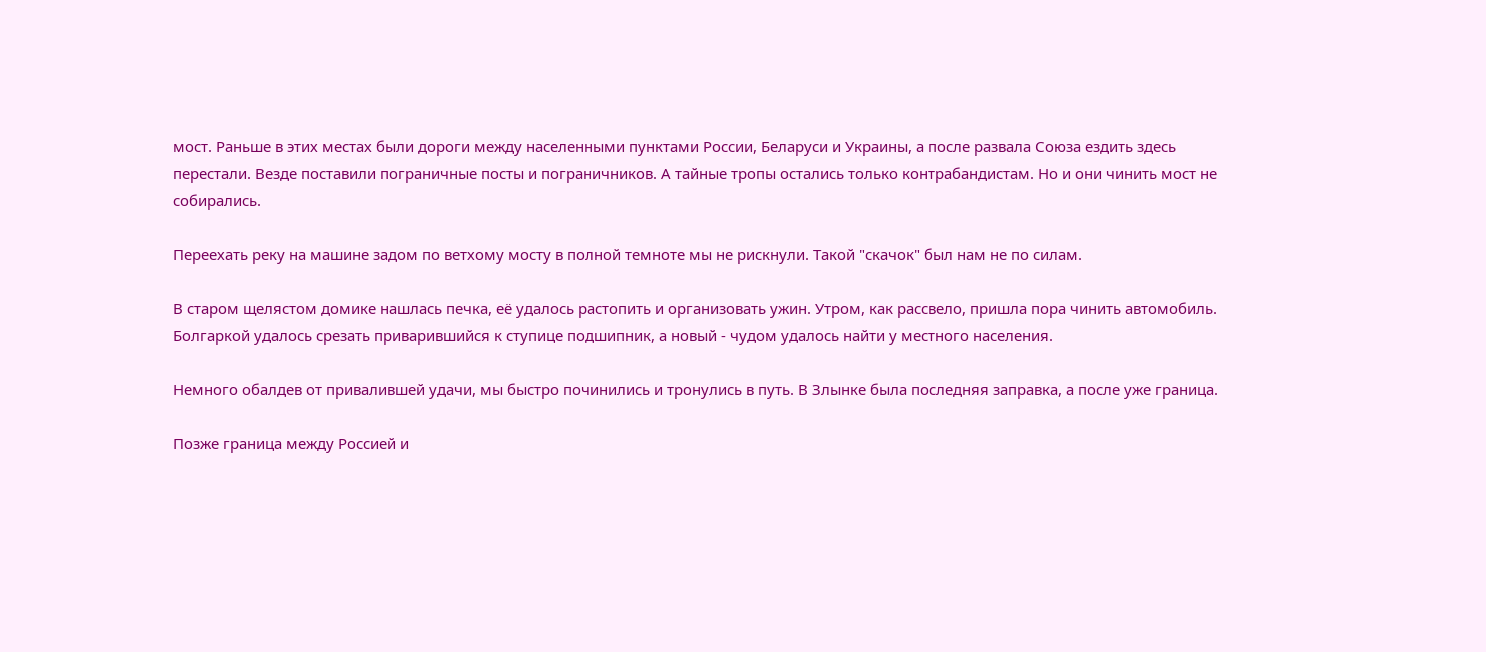мост. Раньше в этих местах были дороги между населенными пунктами России, Беларуси и Украины, а после развала Союза ездить здесь перестали. Везде поставили пограничные посты и пограничников. А тайные тропы остались только контрабандистам. Но и они чинить мост не собирались.

Переехать реку на машине задом по ветхому мосту в полной темноте мы не рискнули. Такой "скачок" был нам не по силам.

В старом щелястом домике нашлась печка, её удалось растопить и организовать ужин. Утром, как рассвело, пришла пора чинить автомобиль. Болгаркой удалось срезать приварившийся к ступице подшипник, а новый - чудом удалось найти у местного населения.

Немного обалдев от привалившей удачи, мы быстро починились и тронулись в путь. В Злынке была последняя заправка, а после уже граница.

Позже граница между Россией и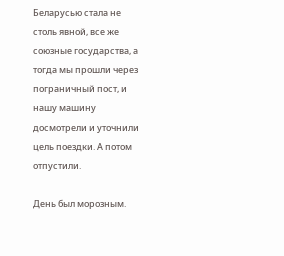Беларусью стала не столь явной, все же союзные государства, а тогда мы прошли через пограничный пост, и нашу машину досмотрели и уточнили цель поездки. А потом отпустили.

День был морозным.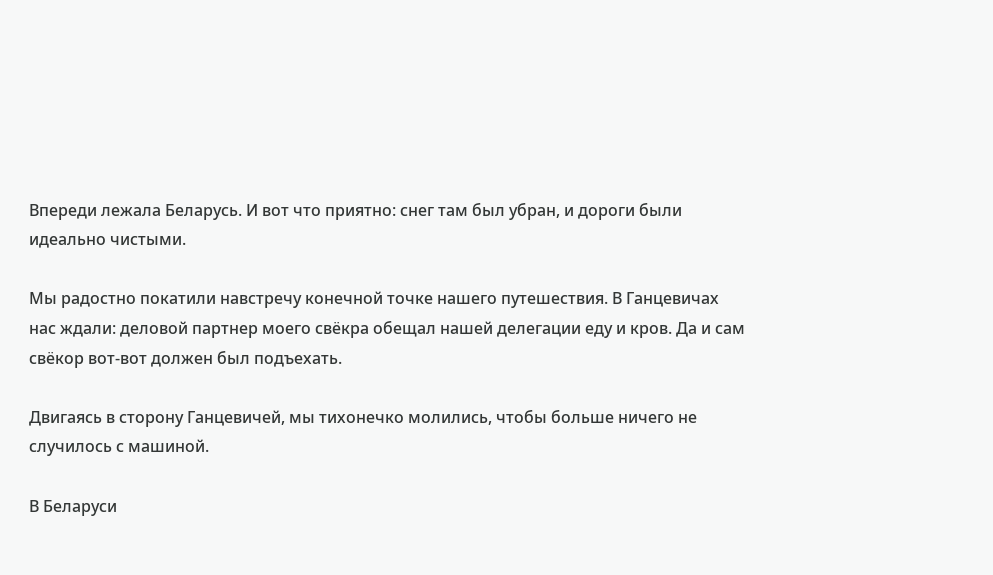Впереди лежала Беларусь. И вот что приятно: снег там был убран, и дороги были идеально чистыми.

Мы радостно покатили навстречу конечной точке нашего путешествия. В Ганцевичах нас ждали: деловой партнер моего свёкра обещал нашей делегации еду и кров. Да и сам свёкор вот-вот должен был подъехать.

Двигаясь в сторону Ганцевичей, мы тихонечко молились, чтобы больше ничего не случилось с машиной.

В Беларуси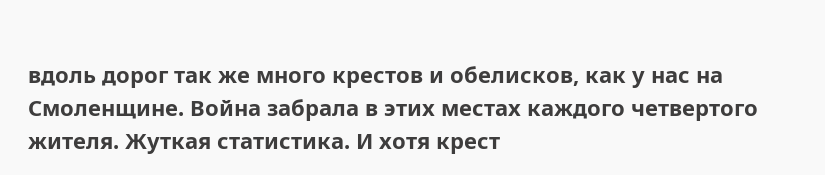вдоль дорог так же много крестов и обелисков, как у нас на Смоленщине. Война забрала в этих местах каждого четвертого жителя. Жуткая статистика. И хотя крест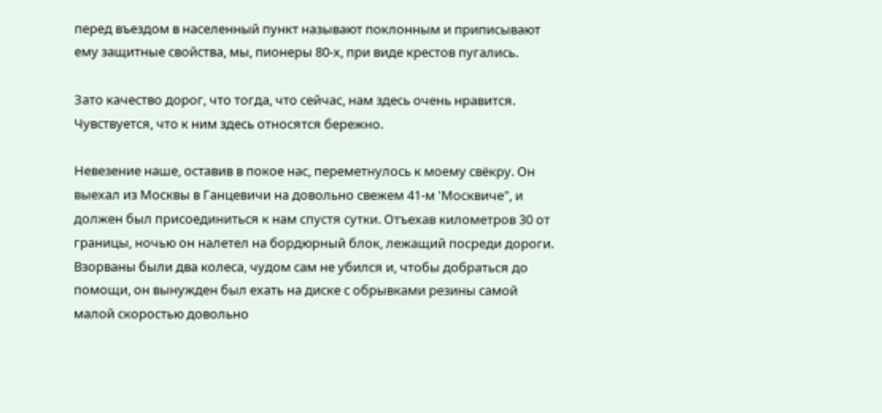перед въездом в населенный пункт называют поклонным и приписывают ему защитные свойства, мы, пионеры 80-х, при виде крестов пугались.

Зато качество дорог, что тогда, что сейчас, нам здесь очень нравится. Чувствуется, что к ним здесь относятся бережно.

Невезение наше, оставив в покое нас, переметнулось к моему свёкру. Он выехал из Москвы в Ганцевичи на довольно свежем 41-м 'Москвиче", и должен был присоединиться к нам спустя сутки. Отъехав километров 30 от границы, ночью он налетел на бордюрный блок, лежащий посреди дороги. Взорваны были два колеса, чудом сам не убился и, чтобы добраться до помощи, он вынужден был ехать на диске с обрывками резины самой малой скоростью довольно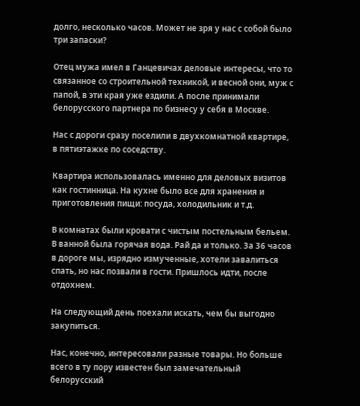долго, несколько часов. Может не зря у нас с собой было три запаски?

Отец мужа имел в Ганцевичах деловые интересы, что то связанное со строительной техникой, и весной они, муж с папой, в эти края уже ездили. А после принимали белорусского партнера по бизнесу у себя в Москве.

Нас с дороги сразу поселили в двухкомнатной квартире, в пятиэтажке по соседству.

Квартира использовалась именно для деловых визитов как гостинница. На кухне было все для хранения и приготовления пищи: посуда, холодильник и т.д.

В комнатах были кровати с чистым постельным бельем. В ванной была горячая вода. Рай да и только. За 36 часов в дороге мы, изрядно измученные, хотели завалиться спать, но нас позвали в гости. Пришлось идти, после отдохнем.

На следующий день поехали искать, чем бы выгодно закупиться.

Нас, конечно, интересовали разные товары. Но больше всего в ту пору известен был замечательный белорусский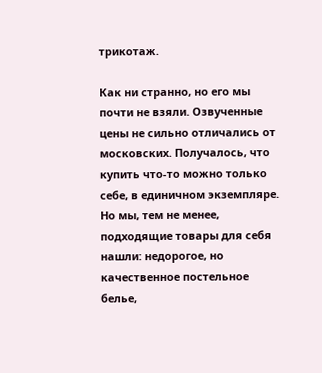трикотаж.

Как ни странно, но его мы почти не взяли. Озвученные цены не сильно отличались от московских. Получалось, что купить что-то можно только себе, в единичном экземпляре. Но мы, тем не менее, подходящие товары для себя нашли: недорогое, но качественное постельное белье,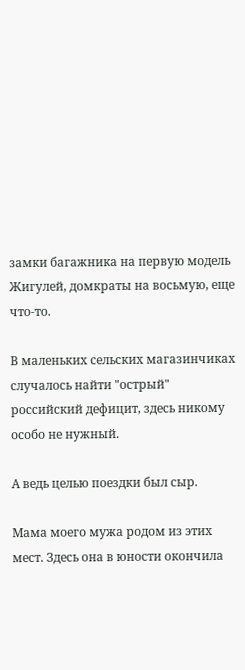замки багажника на первую модель Жигулей, домкраты на восьмую, еще что-то.

В маленьких сельских магазинчиках случалось найти "острый" российский дефицит, здесь никому особо не нужный.

А ведь целью поездки был сыр.

Мама моего мужа родом из этих мест. Здесь она в юности окончила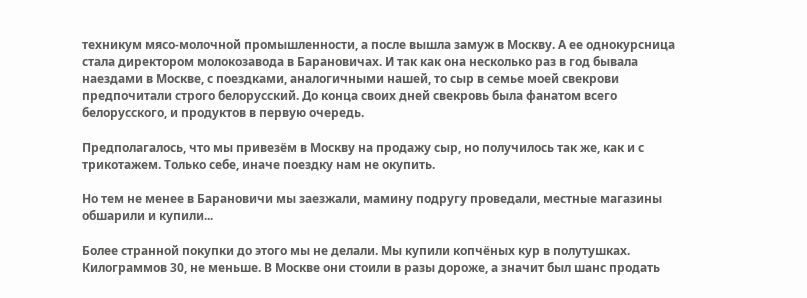техникум мясо-молочной промышленности, а после вышла замуж в Москву. А ее однокурсница стала директором молокозавода в Барановичах. И так как она несколько раз в год бывала наездами в Москве, с поездками, аналогичными нашей, то сыр в семье моей свекрови предпочитали строго белорусский. До конца своих дней свекровь была фанатом всего белорусского, и продуктов в первую очередь.

Предполагалось, что мы привезём в Москву на продажу сыр, но получилось так же, как и с трикотажем. Только себе, иначе поездку нам не окупить.

Но тем не менее в Барановичи мы заезжали, мамину подругу проведали, местные магазины обшарили и купили...

Более странной покупки до этого мы не делали. Мы купили копчёных кур в полутушках. Килограммов 30, не меньше. В Москве они стоили в разы дороже, а значит был шанс продать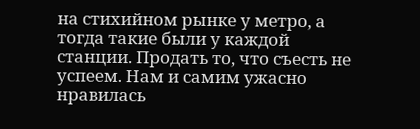на стихийном рынке у метро, а тогда такие были у каждой станции. Продать то, что съесть не успеем. Нам и самим ужасно нравилась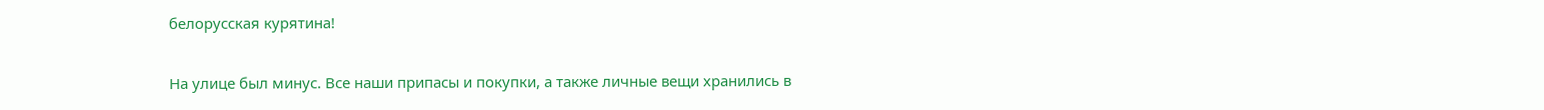белорусская курятина!

На улице был минус. Все наши припасы и покупки, а также личные вещи хранились в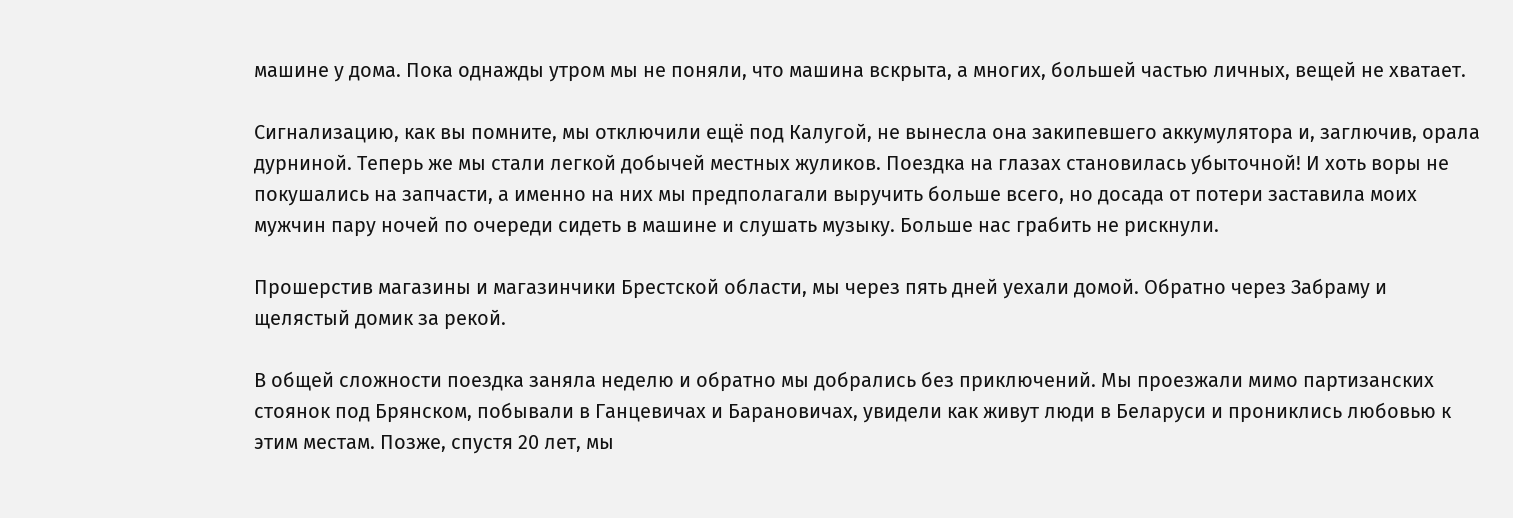машине у дома. Пока однажды утром мы не поняли, что машина вскрыта, а многих, большей частью личных, вещей не хватает.

Сигнализацию, как вы помните, мы отключили ещё под Калугой, не вынесла она закипевшего аккумулятора и, заглючив, орала дурниной. Теперь же мы стали легкой добычей местных жуликов. Поездка на глазах становилась убыточной! И хоть воры не покушались на запчасти, а именно на них мы предполагали выручить больше всего, но досада от потери заставила моих мужчин пару ночей по очереди сидеть в машине и слушать музыку. Больше нас грабить не рискнули.

Прошерстив магазины и магазинчики Брестской области, мы через пять дней уехали домой. Обратно через Забраму и щелястый домик за рекой.

В общей сложности поездка заняла неделю и обратно мы добрались без приключений. Мы проезжали мимо партизанских стоянок под Брянском, побывали в Ганцевичах и Барановичах, увидели как живут люди в Беларуси и прониклись любовью к этим местам. Позже, спустя 20 лет, мы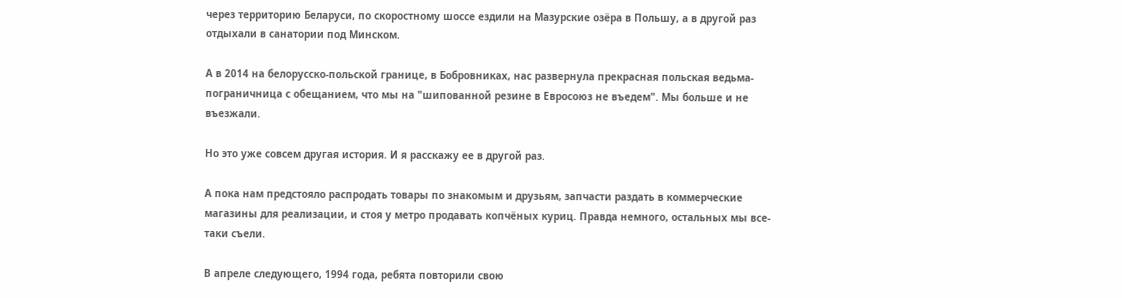через территорию Беларуси, по скоростному шоссе ездили на Мазурские озёра в Польшу, а в другой раз отдыхали в санатории под Минском.

А в 2014 на белорусско-польской границе, в Бобровниках, нас развернула прекрасная польская ведьма-пограничница с обещанием, что мы на "шипованной резине в Евросоюз не въедем". Мы больше и не въезжали.

Но это уже совсем другая история. И я расскажу ее в другой раз.

А пока нам предстояло распродать товары по знакомым и друзьям, запчасти раздать в коммерческие магазины для реализации, и стоя у метро продавать копчёных куриц. Правда немного, остальных мы все-таки съели.

В апреле следующего, 1994 года, ребята повторили свою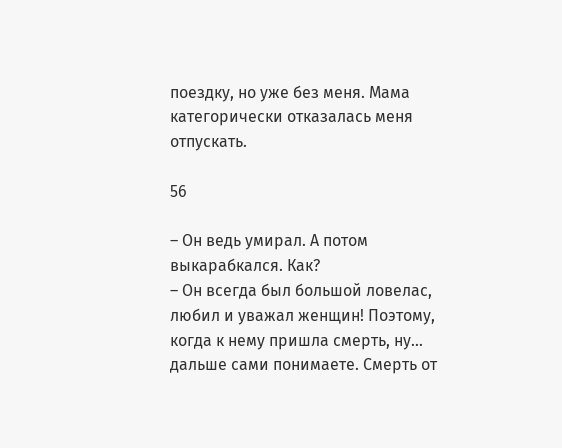поездку, но уже без меня. Мама категорически отказалась меня отпускать.

56

– Он ведь умирал. А потом выкарабкался. Как?
– Он всегда был большой ловелас, любил и уважал женщин! Поэтому, когда к нему пришла смерть, ну… дальше сами понимаете. Смерть от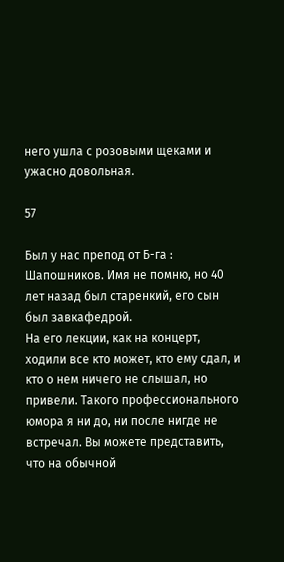него ушла с розовыми щеками и ужасно довольная.

57

Был у нас препод от Б-га : Шапошников. Имя не помню, но 40 лет назад был старенкий, его сын был завкафедрой.
На его лекции, как на концерт, ходили все кто может, кто ему сдал, и кто о нем ничего не слышал, но привели. Такого профессионального юмора я ни до, ни после нигде не встречал. Вы можете представить, что на обычной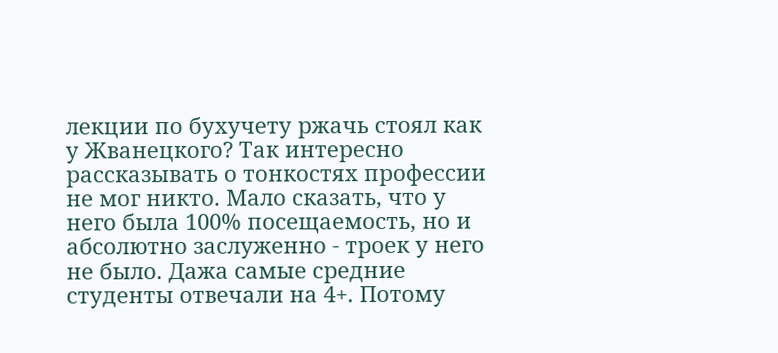лекции по бухучету ржачь стоял как у Жванецкого? Так интересно рассказывать о тонкостях профессии не мог никто. Мало сказать, что у него была 100% посещаемость, но и абсолютно заслуженно - троек у него не было. Дажа самые средние студенты отвечали на 4+. Потому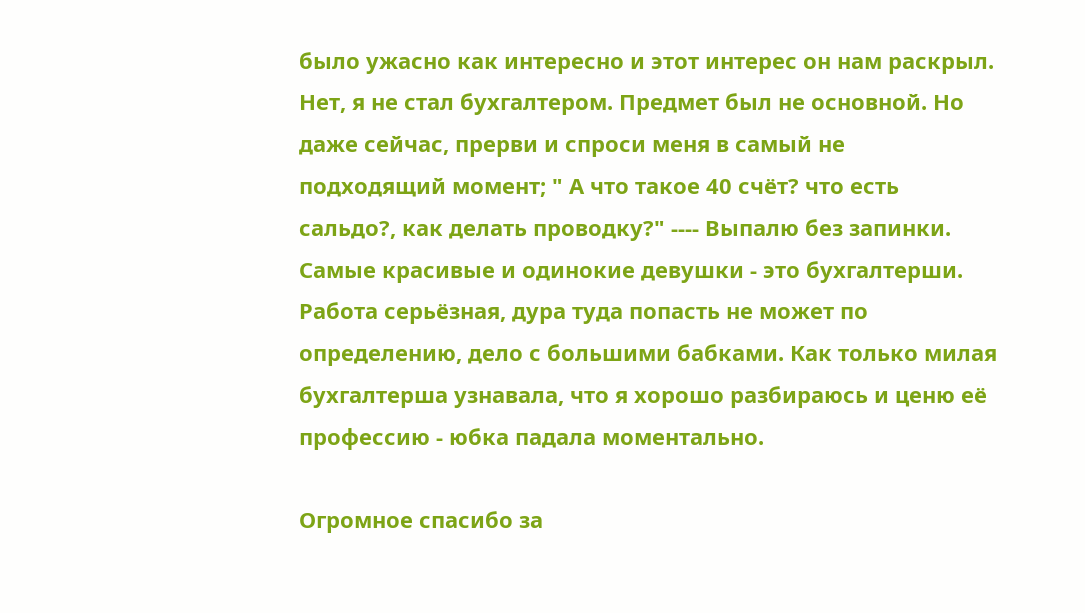было ужасно как интересно и этот интерес он нам раскрыл.
Нет, я не стал бухгалтером. Предмет был не основной. Но даже сейчас, прерви и спроси меня в самый не подходящий момент; " А что такое 40 счёт? что есть сальдо?, как делать проводку?" ---- Выпалю без запинки.
Самые красивые и одинокие девушки - это бухгалтерши. Работа серьёзная, дура туда попасть не может по определению, дело с большими бабками. Как только милая бухгалтерша узнавала, что я хорошо разбираюсь и ценю её профессию - юбка падала моментально.

Огромное спасибо за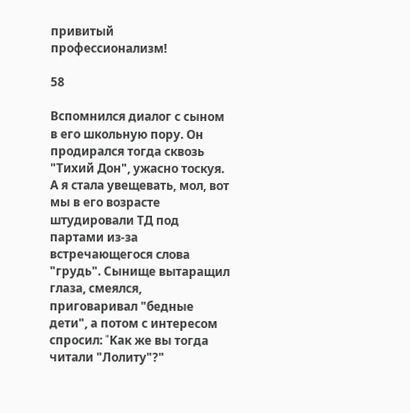привитый профессионализм!

58

Вспомнился диалог с сыном в его школьную пору. Он продирался тогда сквозь "Тихий Дон", ужасно тоскуя. А я стала увещевать, мол, вот мы в его возрасте штудировали ТД под партами из-за встречающегося слова "грудь". Сынище вытаращил глаза, смеялся, приговаривал "бедные дети", а потом с интересом спросил: "Kак же вы тогда читали "Лолиту"?"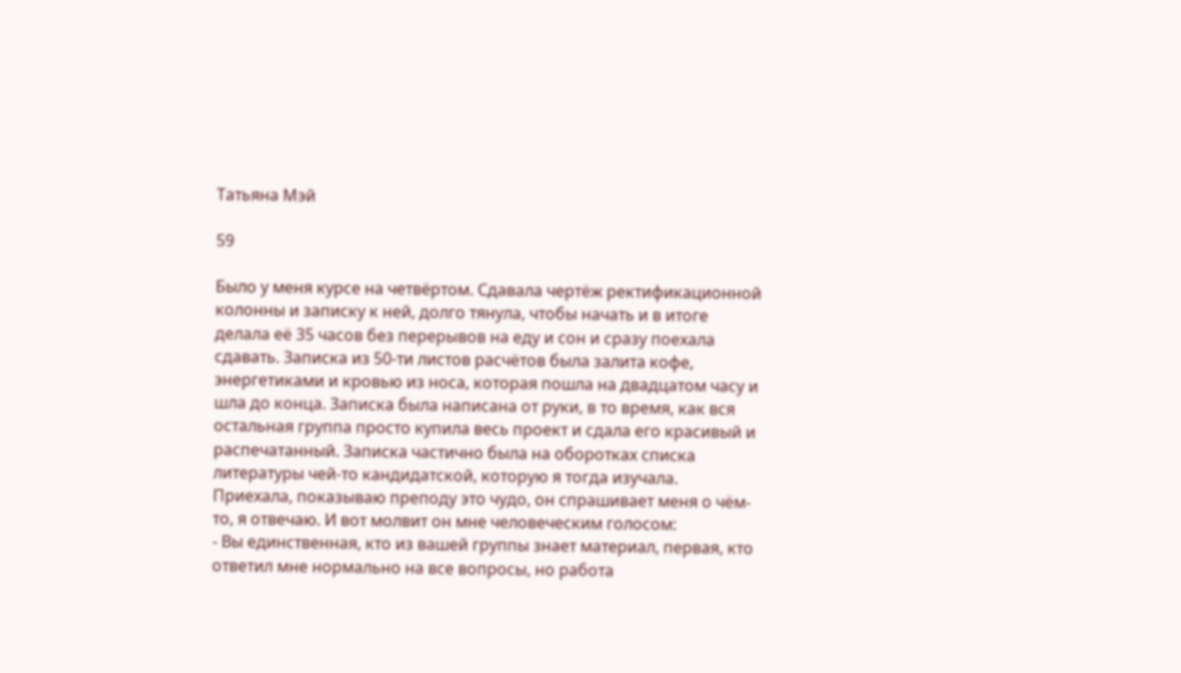Татьяна Мэй

59

Было у меня курсе на четвёртом. Сдавала чертёж ректификационной колонны и записку к ней, долго тянула, чтобы начать и в итоге делала её 35 часов без перерывов на еду и сон и сразу поехала сдавать. Записка из 50-ти листов расчётов была залита кофе, энергетиками и кровью из носа, которая пошла на двадцатом часу и шла до конца. Записка была написана от руки, в то время, как вся остальная группа просто купила весь проект и сдала его красивый и распечатанный. Записка частично была на оборотках списка литературы чей-то кандидатской, которую я тогда изучала.
Приехала, показываю преподу это чудо, он спрашивает меня о чём-то, я отвечаю. И вот молвит он мне человеческим голосом:
- Вы единственная, кто из вашей группы знает материал, первая, кто ответил мне нормально на все вопросы, но работа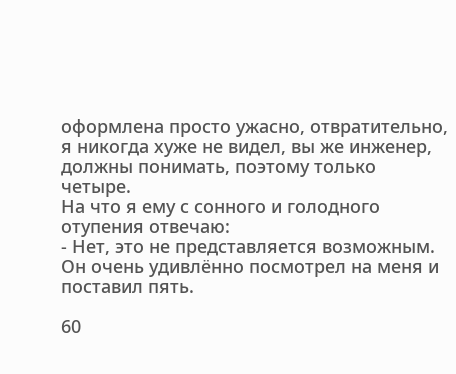оформлена просто ужасно, отвратительно, я никогда хуже не видел, вы же инженер, должны понимать, поэтому только четыре.
На что я ему с сонного и голодного отупения отвечаю:
- Нет, это не представляется возможным.
Он очень удивлённо посмотрел на меня и поставил пять.

60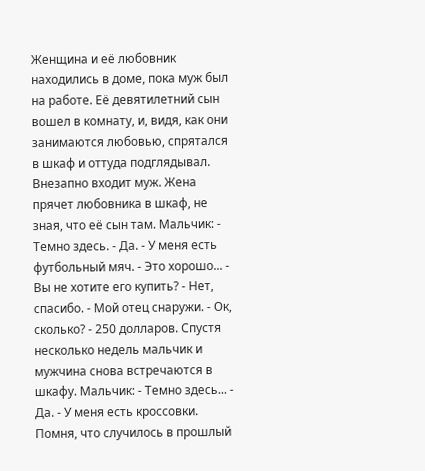Женщина и её любовник находились в доме, пока муж был на работе. Её девятилетний сын вошел в комнату, и, видя, как они занимаются любовью, спрятался в шкаф и оттуда подглядывал. Внезапно входит муж. Жена прячет любовника в шкаф, не зная, что её сын там. Мальчик: - Темно здесь. - Да. - У меня есть футбольный мяч. - Это хорошо... - Вы не хотите его купить? - Нет, спасибо. - Мой отец снаружи. - Ок, сколько? - 250 долларов. Спустя несколько недель мальчик и мужчина снова встречаются в шкафу. Мальчик: - Темно здесь... - Да. - У меня есть кроссовки. Помня, что случилось в прошлый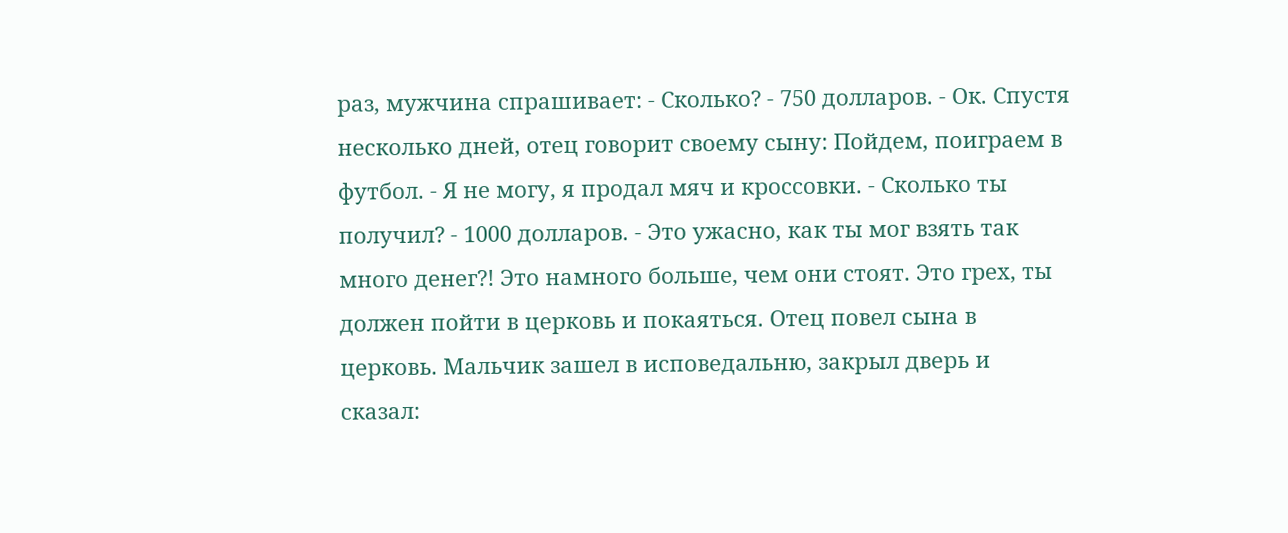раз, мужчина спрашивает: - Сколько? - 750 долларов. - Ок. Спустя несколько дней, отец говорит своему сыну: Пойдем, поиграем в футбол. - Я не могу, я продал мяч и кроссовки. - Сколько ты получил? - 1000 долларов. - Это ужасно, как ты мог взять так много денег?! Это намного больше, чем они стоят. Это грех, ты должен пойти в церковь и покаяться. Отец повел сына в церковь. Мальчик зашел в исповедальню, закрыл дверь и сказал: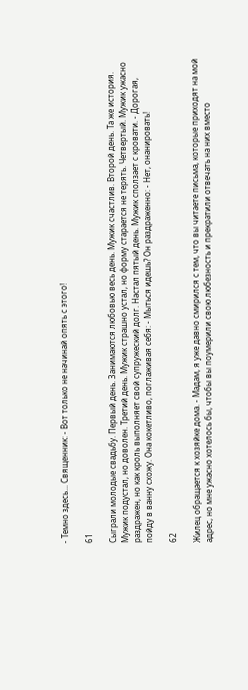- Темно здесь... Священник: - Вот только не начинай опять с этого!

61

Сыграли молодые свадьбу. Первый день. Занимаются любовью весь день. Мужик счастлив. Второй день. Та же история. Мужик подустал, но доволен. Третий день. Мужик страшно устал, но форму старается не терять. Четвертый. Мужик ужасно раздражен, но как кроль выполняет свой супружеский долг. Настал пятый день. Мужик сползает с кровати. - Дорогая, пойду в ванну схожу. Она кокетливо, поглаживая себя: - Мыться идешь? Он раздраженно: - Нет, онанировать!

62

Жилец обращается к хозяйке дома. - Мадам, я уже давно смирился с тем, что вы читаете письма, которые приходят на мой адрес, но мне ужасно хотелось бы, чтобы вы поумерили свою любезность и прекратили отвечать на них вместо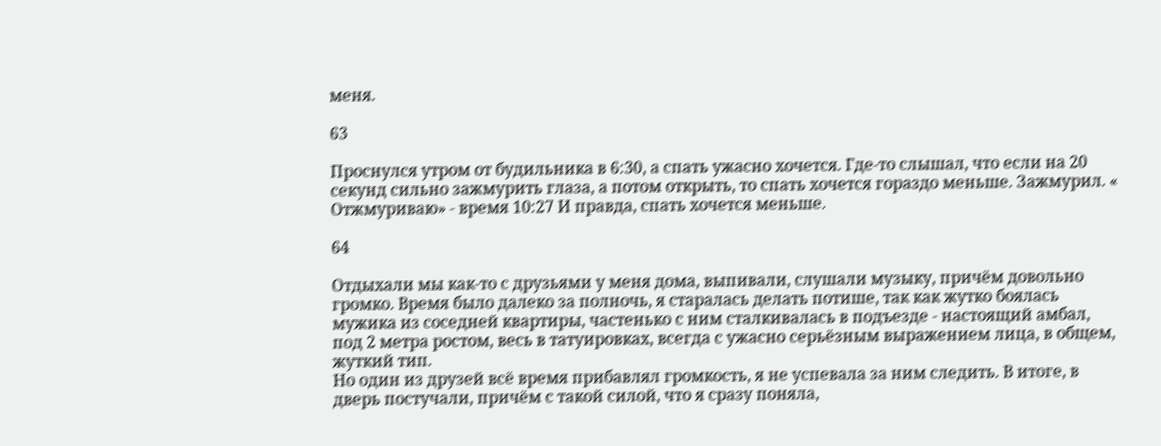меня.

63

Проснулся утром от будильника в 6:30, а спать ужасно хочется. Где-то слышал, что если на 20 секунд сильно зажмурить глаза, а потом открыть, то спать хочется гораздо меньше. Зажмурил. « Отжмуриваю» - время 10:27 И правда, спать хочется меньше.

64

Отдыхали мы как-то с друзьями у меня дома, выпивали, слушали музыку, причём довольно громко. Время было далеко за полночь, я старалась делать потише, так как жутко боялась мужика из соседней квартиры, частенько с ним сталкивалась в подъезде - настоящий амбал, под 2 метра ростом, весь в татуировках, всегда с ужасно серьёзным выражением лица, в общем, жуткий тип.
Но один из друзей всё время прибавлял громкость, я не успевала за ним следить. В итоге, в дверь постучали, причём с такой силой, что я сразу поняла,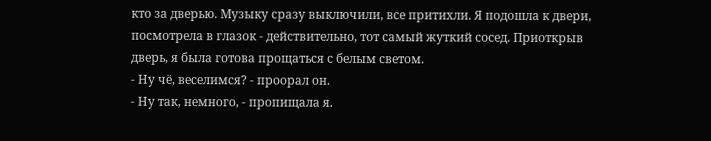кто за дверью. Музыку сразу выключили, все притихли. Я подошла к двери, посмотрела в глазок - действительно, тот самый жуткий сосед. Приоткрыв дверь, я была готова прощаться с белым светом.
- Ну чё, веселимся? - проорал он.
- Ну так, немного, - пропищала я.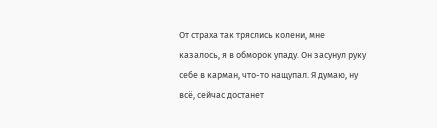От страха так тряслись колени, мне казалось, я в обморок упаду. Он засунул руку себе в карман, что-то нащупал. Я думаю, ну всё, сейчас достанет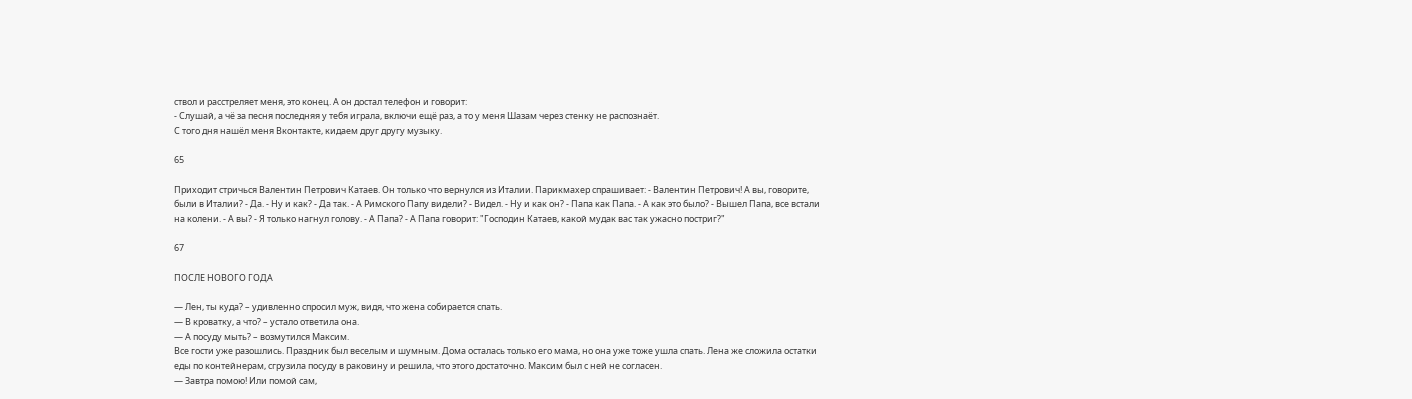ствол и расстреляет меня, это конец. А он достал телефон и говорит:
- Слушай, а чё за песня последняя у тебя играла, включи ещё раз, а то у меня Шазам через стенку не распознаёт.
С того дня нашёл меня Вконтакте, кидаем друг другу музыку.

65

Приходит стричься Валентин Петрович Катаев. Он только что вернулся из Италии. Парикмахер спрашивает: - Валентин Петрович! А вы, говорите, были в Италии? - Да. - Ну и как? - Да так. - А Римского Папу видели? - Видел. - Ну и как он? - Папа как Папа. - А как это было? - Вышел Папа, все встали на колени. - А вы? - Я только нагнул голову. - А Папа? - А Папа говорит: "Господин Катаев, какой мудак вас так ужасно постриг?"

67

ПОСЛЕ НОВОГО ГОДА

— Лен, ты куда? – удивленно спросил муж, видя, что жена собирается спать.
— В кроватку, а что? – устало ответила она.
— А посуду мыть? – возмутился Максим.
Все гости уже разошлись. Праздник был веселым и шумным. Дома осталась только его мама, но она уже тоже ушла спать. Лена же сложила остатки еды по контейнерам, сгрузила посуду в раковину и решила, что этого достаточно. Максим был с ней не согласен.
— Завтра помою! Или помой сам,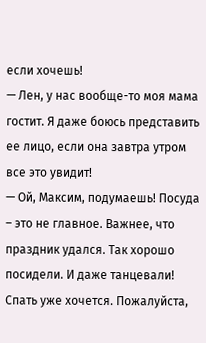если хочешь!
— Лен, у нас вообще-то моя мама гостит. Я даже боюсь представить ее лицо, если она завтра утром все это увидит!
— Ой, Максим, подумаешь! Посуда – это не главное. Важнее, что праздник удался. Так хорошо посидели. И даже танцевали! Спать уже хочется. Пожалуйста,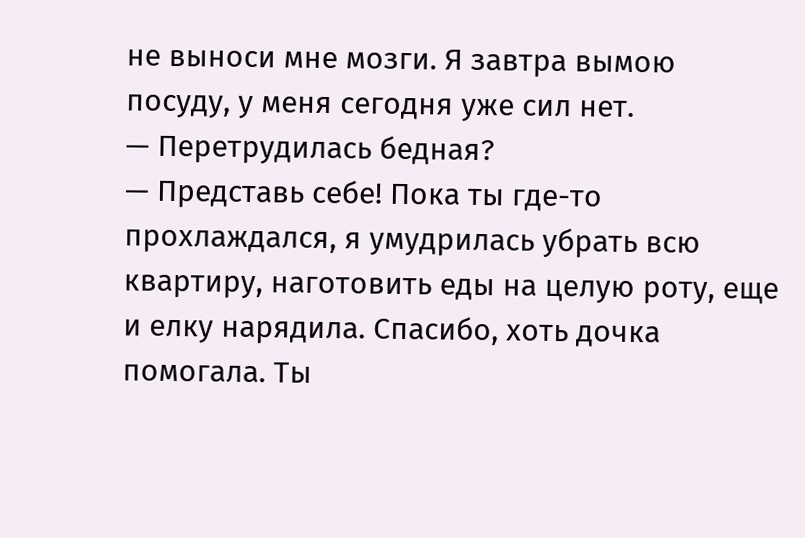не выноси мне мозги. Я завтра вымою посуду, у меня сегодня уже сил нет.
— Перетрудилась бедная?
— Представь себе! Пока ты где-то прохлаждался, я умудрилась убрать всю квартиру, наготовить еды на целую роту, еще и елку нарядила. Спасибо, хоть дочка помогала. Ты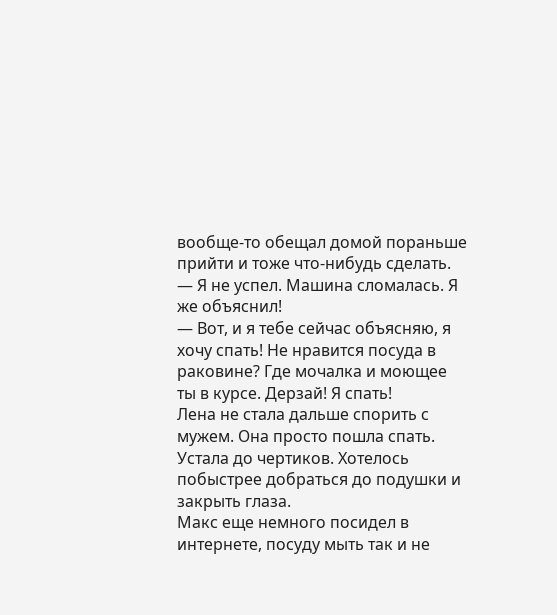вообще-то обещал домой пораньше прийти и тоже что-нибудь сделать.
— Я не успел. Машина сломалась. Я же объяснил!
— Вот, и я тебе сейчас объясняю, я хочу спать! Не нравится посуда в раковине? Где мочалка и моющее ты в курсе. Дерзай! Я спать!
Лена не стала дальше спорить с мужем. Она просто пошла спать. Устала до чертиков. Хотелось побыстрее добраться до подушки и закрыть глаза.
Макс еще немного посидел в интернете, посуду мыть так и не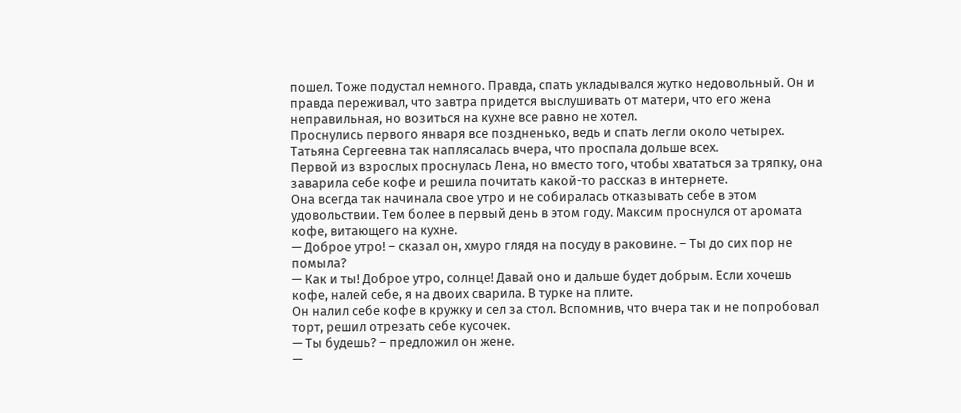пошел. Тоже подустал немного. Правда, спать укладывался жутко недовольный. Он и правда переживал, что завтра придется выслушивать от матери, что его жена неправильная, но возиться на кухне все равно не хотел.
Проснулись первого января все поздненько, ведь и спать легли около четырех. Татьяна Сергеевна так наплясалась вчера, что проспала дольше всех.
Первой из взрослых проснулась Лена, но вместо того, чтобы хвататься за тряпку, она заварила себе кофе и решила почитать какой-то рассказ в интернете.
Она всегда так начинала свое утро и не собиралась отказывать себе в этом удовольствии. Тем более в первый день в этом году. Максим проснулся от аромата кофе, витающего на кухне.
— Доброе утро! – сказал он, хмуро глядя на посуду в раковине. – Ты до сих пор не помыла?
— Как и ты! Доброе утро, солнце! Давай оно и дальше будет добрым. Если хочешь кофе, налей себе, я на двоих сварила. В турке на плите.
Он налил себе кофе в кружку и сел за стол. Вспомнив, что вчера так и не попробовал торт, решил отрезать себе кусочек.
— Ты будешь? – предложил он жене.
—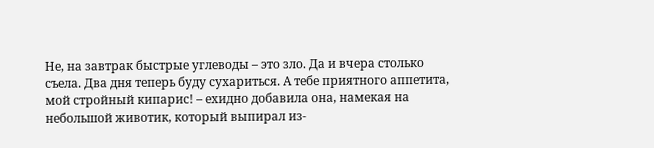Не, на завтрак быстрые углеводы – это зло. Да и вчера столько съела. Два дня теперь буду сухариться. А тебе приятного аппетита, мой стройный кипарис! – ехидно добавила она, намекая на небольшой животик, который выпирал из-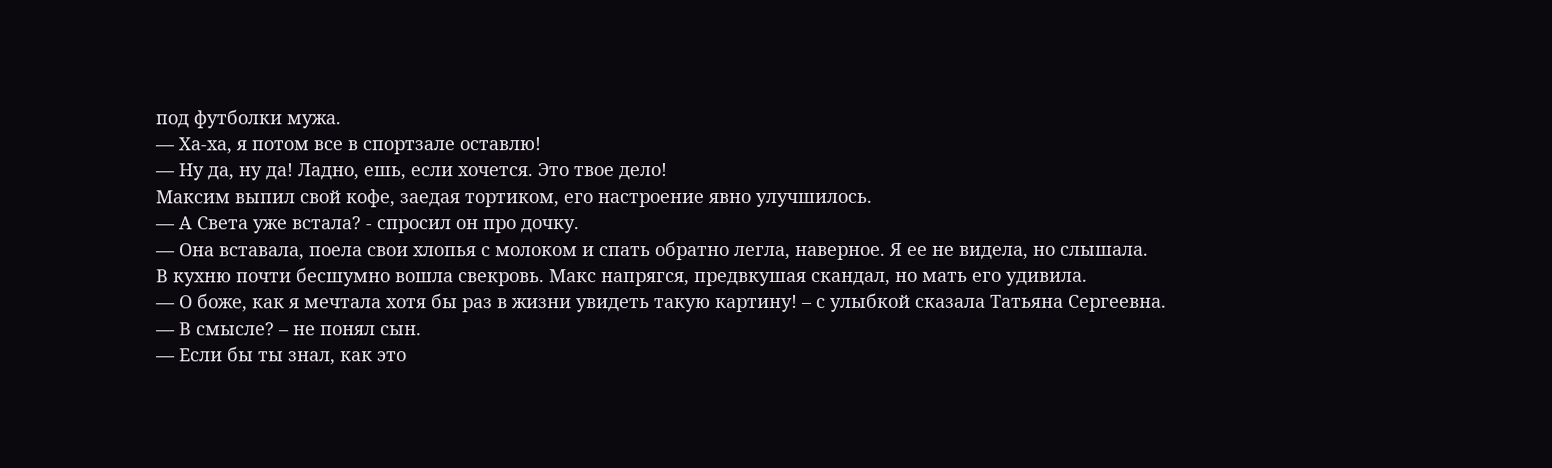под футболки мужа.
— Ха-ха, я потом все в спортзале оставлю!
— Ну да, ну да! Ладно, ешь, если хочется. Это твое дело!
Максим выпил свой кофе, заедая тортиком, его настроение явно улучшилось.
— А Света уже встала? - спросил он про дочку.
— Она вставала, поела свои хлопья с молоком и спать обратно легла, наверное. Я ее не видела, но слышала.
В кухню почти бесшумно вошла свекровь. Макс напрягся, предвкушая скандал, но мать его удивила.
— О боже, как я мечтала хотя бы раз в жизни увидеть такую картину! – с улыбкой сказала Татьяна Сергеевна.
— В смысле? – не понял сын.
— Если бы ты знал, как это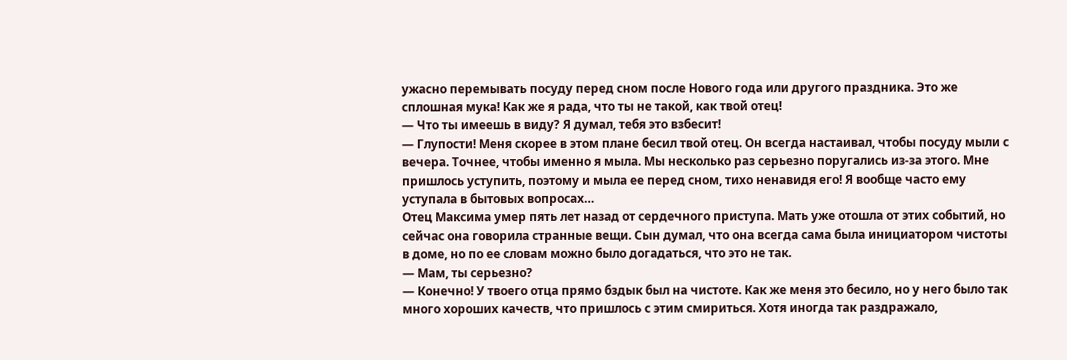ужасно перемывать посуду перед сном после Нового года или другого праздника. Это же сплошная мука! Как же я рада, что ты не такой, как твой отец!
— Что ты имеешь в виду? Я думал, тебя это взбесит!
— Глупости! Меня скорее в этом плане бесил твой отец. Он всегда настаивал, чтобы посуду мыли с вечера. Точнее, чтобы именно я мыла. Мы несколько раз серьезно поругались из-за этого. Мне пришлось уступить, поэтому и мыла ее перед сном, тихо ненавидя его! Я вообще часто ему уступала в бытовых вопросах…
Отец Максима умер пять лет назад от сердечного приступа. Мать уже отошла от этих событий, но сейчас она говорила странные вещи. Сын думал, что она всегда сама была инициатором чистоты в доме, но по ее словам можно было догадаться, что это не так.
— Мам, ты серьезно?
— Конечно! У твоего отца прямо бздык был на чистоте. Как же меня это бесило, но у него было так много хороших качеств, что пришлось с этим смириться. Хотя иногда так раздражало,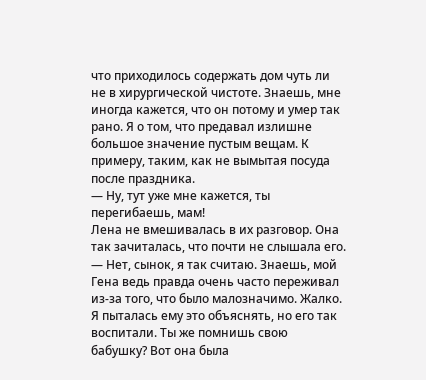что приходилось содержать дом чуть ли не в хирургической чистоте. Знаешь, мне иногда кажется, что он потому и умер так рано. Я о том, что предавал излишне большое значение пустым вещам. К примеру, таким, как не вымытая посуда после праздника.
— Ну, тут уже мне кажется, ты перегибаешь, мам!
Лена не вмешивалась в их разговор. Она так зачиталась, что почти не слышала его.
— Нет, сынок, я так считаю. Знаешь, мой Гена ведь правда очень часто переживал из-за того, что было малозначимо. Жалко. Я пыталась ему это объяснять, но его так воспитали. Ты же помнишь свою бабушку? Вот она была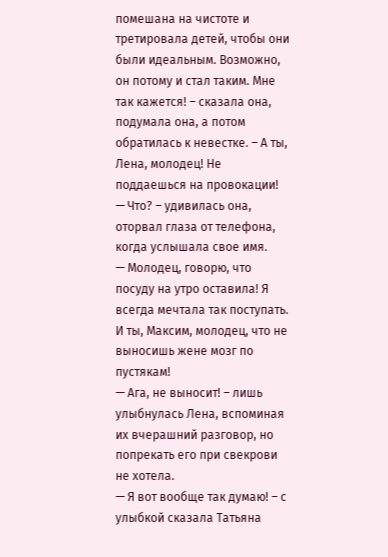помешана на чистоте и третировала детей, чтобы они были идеальным. Возможно, он потому и стал таким. Мне так кажется! – сказала она, подумала она, а потом обратилась к невестке. – А ты, Лена, молодец! Не поддаешься на провокации!
— Что? – удивилась она, оторвал глаза от телефона, когда услышала свое имя.
— Молодец, говорю, что посуду на утро оставила! Я всегда мечтала так поступать. И ты, Максим, молодец, что не выносишь жене мозг по пустякам!
— Ага, не выносит! – лишь улыбнулась Лена, вспоминая их вчерашний разговор, но попрекать его при свекрови не хотела.
— Я вот вообще так думаю! – с улыбкой сказала Татьяна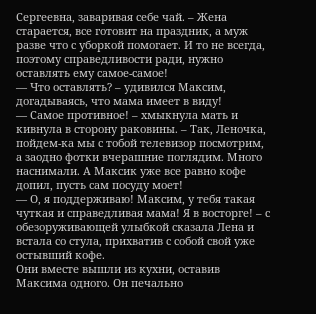Сергеевна, заваривая себе чай. – Жена старается, все готовит на праздник, а муж разве что с уборкой помогает. И то не всегда, поэтому справедливости ради, нужно оставлять ему самое-самое!
— Что оставлять? – удивился Максим, догадываясь, что мама имеет в виду!
— Самое противное! – хмыкнула мать и кивнула в сторону раковины. – Так, Леночка, пойдем-ка мы с тобой телевизор посмотрим, а заодно фотки вчерашние поглядим. Много наснимали. А Максик уже все равно кофе допил, пусть сам посуду моет!
— О, я поддерживаю! Максим, у тебя такая чуткая и справедливая мама! Я в восторге! – с обезоруживающей улыбкой сказала Лена и встала со стула, прихватив с собой свой уже остывший кофе.
Они вместе вышли из кухни, оставив Максима одного. Он печально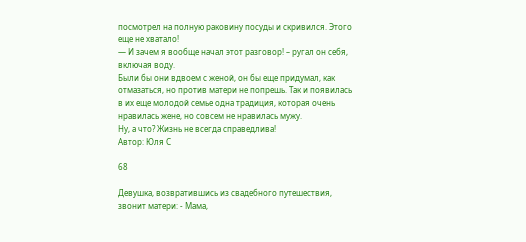посмотрел на полную раковину посуды и скривился. Этого еще не хватало!
— И зачем я вообще начал этот разговор! – ругал он себя, включая воду.
Были бы они вдвоем с женой, он бы еще придумал, как отмазаться, но против матери не попрешь. Так и появилась в их еще молодой семье одна традиция, которая очень нравилась жене, но совсем не нравилась мужу.
Ну, а что? Жизнь не всегда справедлива!
Автор: Юля С

68

Девушка, возвратившись из свадебного путешествия, звонит матери: - Мама,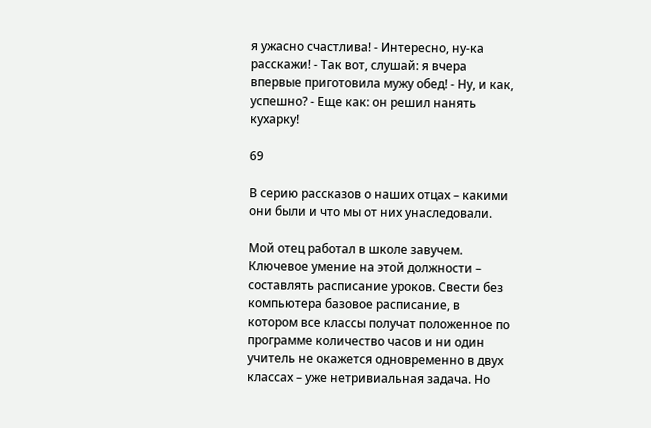я ужасно счастлива! - Интересно, ну-ка расскажи! - Так вот, слушай: я вчера впервые приготовила мужу обед! - Ну, и как, успешно? - Еще как: он решил нанять кухарку!

69

В серию рассказов о наших отцах – какими они были и что мы от них унаследовали.

Мой отец работал в школе завучем. Ключевое умение на этой должности – составлять расписание уроков. Свести без компьютера базовое расписание, в котором все классы получат положенное по программе количество часов и ни один учитель не окажется одновременно в двух классах – уже нетривиальная задача. Но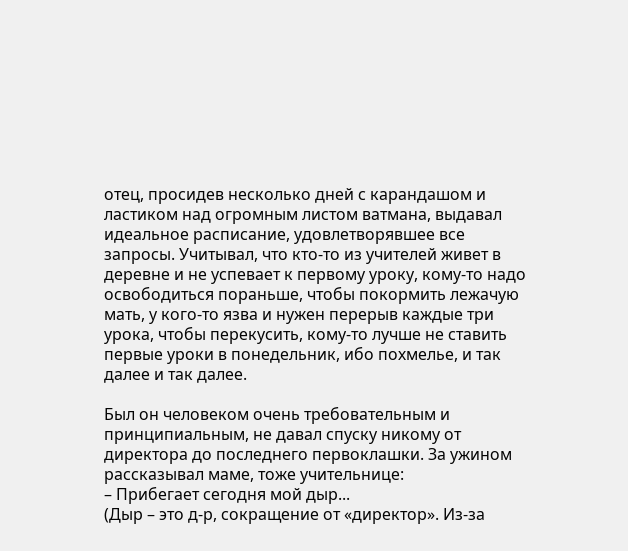отец, просидев несколько дней с карандашом и ластиком над огромным листом ватмана, выдавал идеальное расписание, удовлетворявшее все запросы. Учитывал, что кто-то из учителей живет в деревне и не успевает к первому уроку, кому-то надо освободиться пораньше, чтобы покормить лежачую мать, у кого-то язва и нужен перерыв каждые три урока, чтобы перекусить, кому-то лучше не ставить первые уроки в понедельник, ибо похмелье, и так далее и так далее.

Был он человеком очень требовательным и принципиальным, не давал спуску никому от директора до последнего первоклашки. За ужином рассказывал маме, тоже учительнице:
– Прибегает сегодня мой дыр...
(Дыр – это д-р, сокращение от «директор». Из-за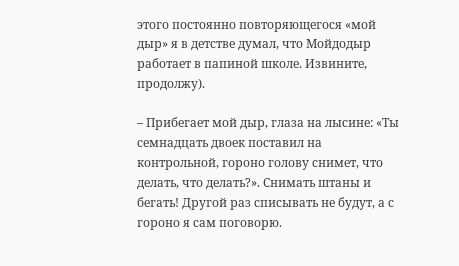этого постоянно повторяющегося «мой дыр» я в детстве думал, что Мойдодыр работает в папиной школе. Извините, продолжу).

– Прибегает мой дыр, глаза на лысине: «Ты семнадцать двоек поставил на контрольной, гороно голову снимет, что делать, что делать?». Снимать штаны и бегать! Другой раз списывать не будут, а с гороно я сам поговорю.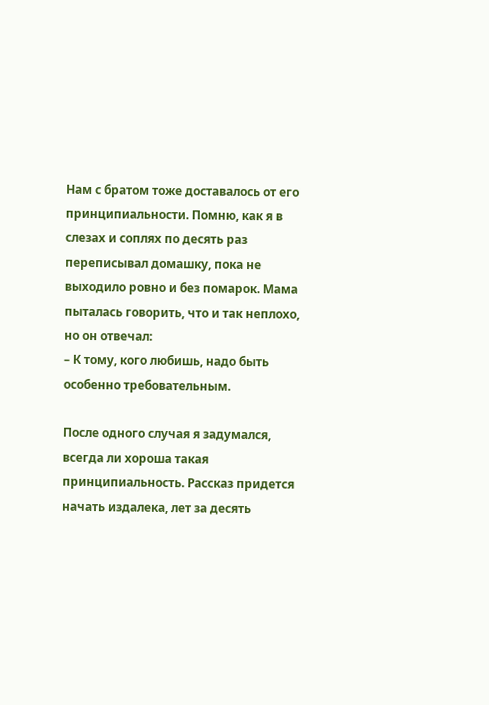Нам с братом тоже доставалось от его принципиальности. Помню, как я в слезах и соплях по десять раз переписывал домашку, пока не выходило ровно и без помарок. Мама пыталась говорить, что и так неплохо, но он отвечал:
– К тому, кого любишь, надо быть особенно требовательным.

После одного случая я задумался, всегда ли хороша такая принципиальность. Рассказ придется начать издалека, лет за десять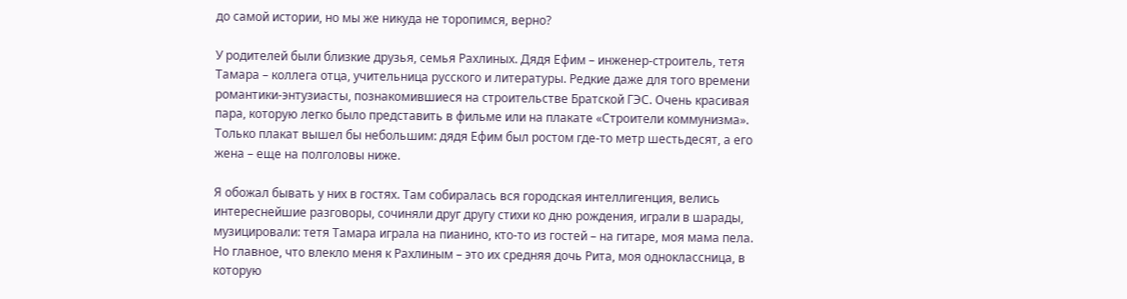до самой истории, но мы же никуда не торопимся, верно?

У родителей были близкие друзья, семья Рахлиных. Дядя Ефим – инженер-строитель, тетя Тамара – коллега отца, учительница русского и литературы. Редкие даже для того времени романтики-энтузиасты, познакомившиеся на строительстве Братской ГЭС. Очень красивая пара, которую легко было представить в фильме или на плакате «Строители коммунизма». Только плакат вышел бы небольшим: дядя Ефим был ростом где-то метр шестьдесят, а его жена – еще на полголовы ниже.

Я обожал бывать у них в гостях. Там собиралась вся городская интеллигенция, велись интереснейшие разговоры, сочиняли друг другу стихи ко дню рождения, играли в шарады, музицировали: тетя Тамара играла на пианино, кто-то из гостей – на гитаре, моя мама пела. Но главное, что влекло меня к Рахлиным – это их средняя дочь Рита, моя одноклассница, в которую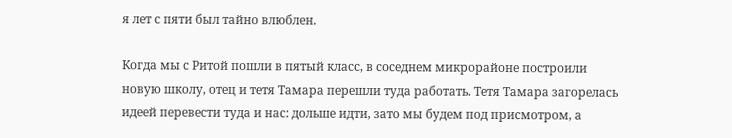я лет с пяти был тайно влюблен.

Когда мы с Ритой пошли в пятый класс, в соседнем микрорайоне построили новую школу, отец и тетя Тамара перешли туда работать. Тетя Тамара загорелась идеей перевести туда и нас: дольше идти, зато мы будем под присмотром, а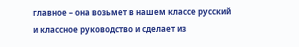главное – она возьмет в нашем классе русский и классное руководство и сделает из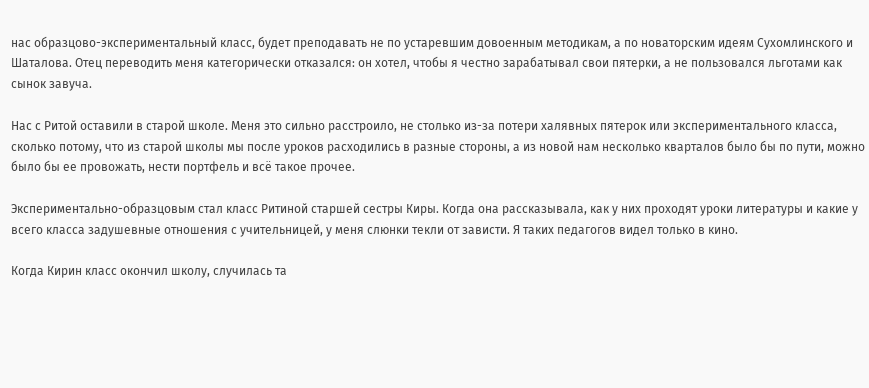нас образцово-экспериментальный класс, будет преподавать не по устаревшим довоенным методикам, а по новаторским идеям Сухомлинского и Шаталова. Отец переводить меня категорически отказался: он хотел, чтобы я честно зарабатывал свои пятерки, а не пользовался льготами как сынок завуча.

Нас с Ритой оставили в старой школе. Меня это сильно расстроило, не столько из-за потери халявных пятерок или экспериментального класса, сколько потому, что из старой школы мы после уроков расходились в разные стороны, а из новой нам несколько кварталов было бы по пути, можно было бы ее провожать, нести портфель и всё такое прочее.

Экспериментально-образцовым стал класс Ритиной старшей сестры Киры. Когда она рассказывала, как у них проходят уроки литературы и какие у всего класса задушевные отношения с учительницей, у меня слюнки текли от зависти. Я таких педагогов видел только в кино.

Когда Кирин класс окончил школу, случилась та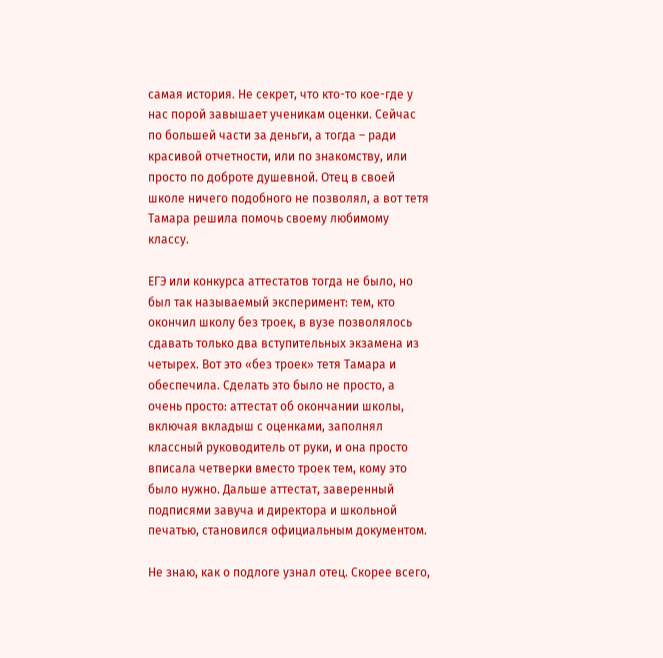самая история. Не секрет, что кто-то кое-где у нас порой завышает ученикам оценки. Сейчас по большей части за деньги, а тогда – ради красивой отчетности, или по знакомству, или просто по доброте душевной. Отец в своей школе ничего подобного не позволял, а вот тетя Тамара решила помочь своему любимому классу.

ЕГЭ или конкурса аттестатов тогда не было, но был так называемый эксперимент: тем, кто окончил школу без троек, в вузе позволялось сдавать только два вступительных экзамена из четырех. Вот это «без троек» тетя Тамара и обеспечила. Сделать это было не просто, а очень просто: аттестат об окончании школы, включая вкладыш с оценками, заполнял классный руководитель от руки, и она просто вписала четверки вместо троек тем, кому это было нужно. Дальше аттестат, заверенный подписями завуча и директора и школьной печатью, становился официальным документом.

Не знаю, как о подлоге узнал отец. Скорее всего,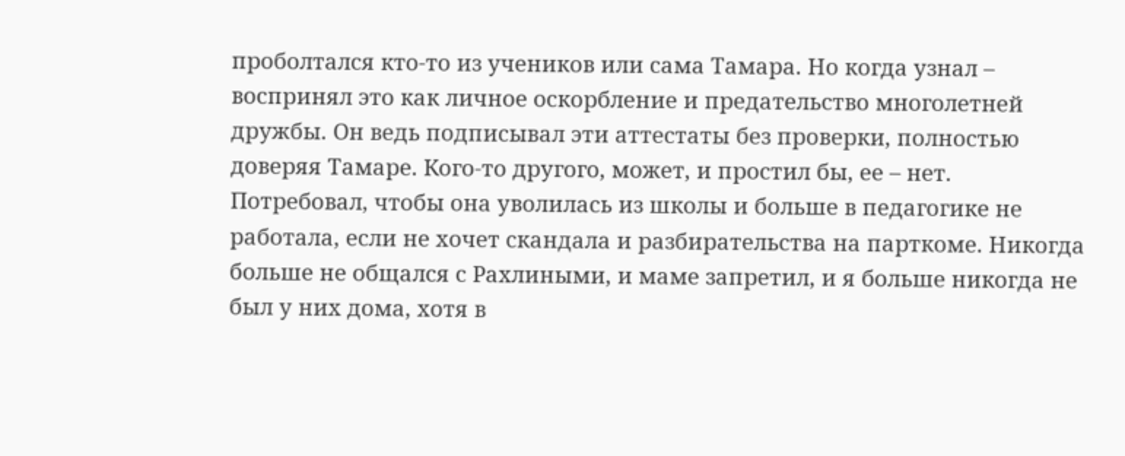проболтался кто-то из учеников или сама Тамара. Но когда узнал – воспринял это как личное оскорбление и предательство многолетней дружбы. Он ведь подписывал эти аттестаты без проверки, полностью доверяя Тамаре. Кого-то другого, может, и простил бы, ее – нет. Потребовал, чтобы она уволилась из школы и больше в педагогике не работала, если не хочет скандала и разбирательства на парткоме. Никогда больше не общался с Рахлиными, и маме запретил, и я больше никогда не был у них дома, хотя в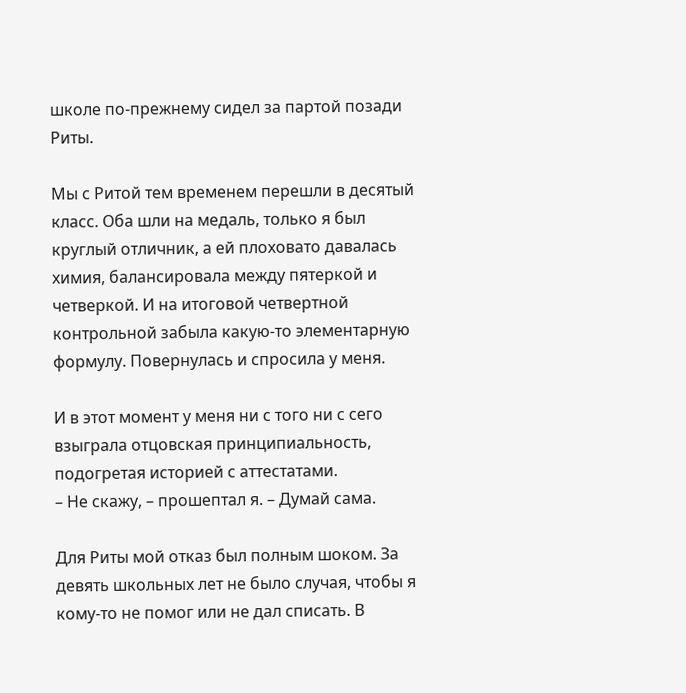школе по-прежнему сидел за партой позади Риты.

Мы с Ритой тем временем перешли в десятый класс. Оба шли на медаль, только я был круглый отличник, а ей плоховато давалась химия, балансировала между пятеркой и четверкой. И на итоговой четвертной контрольной забыла какую-то элементарную формулу. Повернулась и спросила у меня.

И в этот момент у меня ни с того ни с сего взыграла отцовская принципиальность, подогретая историей с аттестатами.
– Не скажу, – прошептал я. – Думай сама.

Для Риты мой отказ был полным шоком. За девять школьных лет не было случая, чтобы я кому-то не помог или не дал списать. В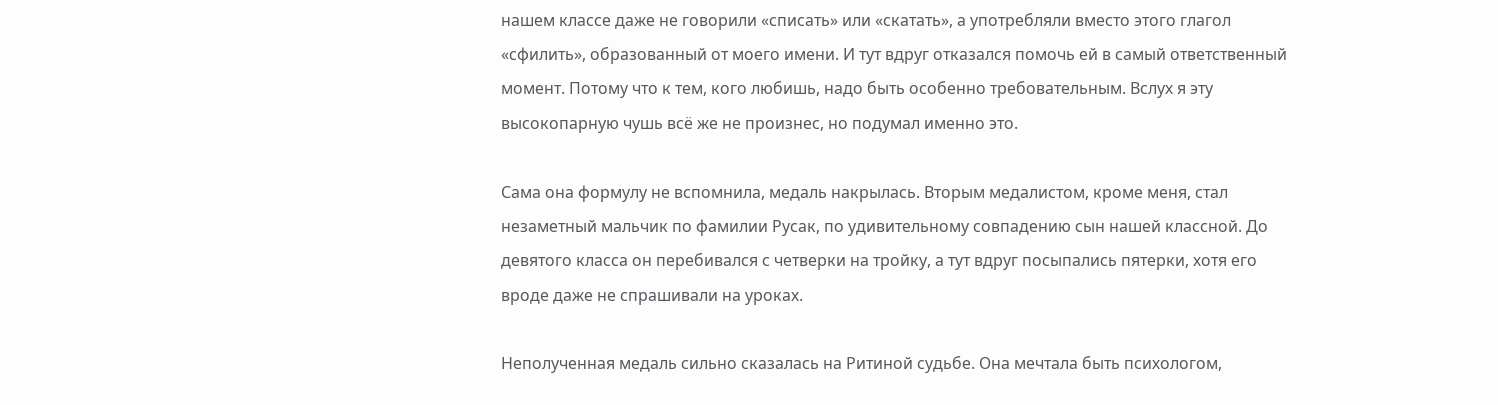нашем классе даже не говорили «списать» или «скатать», а употребляли вместо этого глагол «сфилить», образованный от моего имени. И тут вдруг отказался помочь ей в самый ответственный момент. Потому что к тем, кого любишь, надо быть особенно требовательным. Вслух я эту высокопарную чушь всё же не произнес, но подумал именно это.

Сама она формулу не вспомнила, медаль накрылась. Вторым медалистом, кроме меня, стал незаметный мальчик по фамилии Русак, по удивительному совпадению сын нашей классной. До девятого класса он перебивался с четверки на тройку, а тут вдруг посыпались пятерки, хотя его вроде даже не спрашивали на уроках.

Неполученная медаль сильно сказалась на Ритиной судьбе. Она мечтала быть психологом,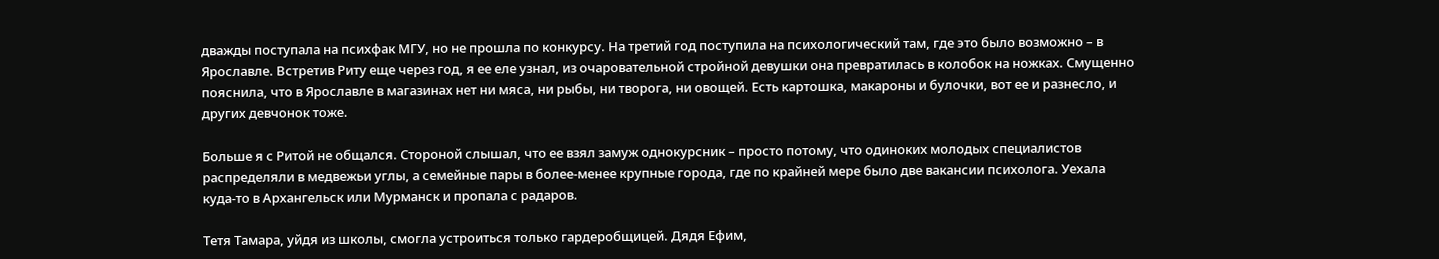дважды поступала на психфак МГУ, но не прошла по конкурсу. На третий год поступила на психологический там, где это было возможно – в Ярославле. Встретив Риту еще через год, я ее еле узнал, из очаровательной стройной девушки она превратилась в колобок на ножках. Смущенно пояснила, что в Ярославле в магазинах нет ни мяса, ни рыбы, ни творога, ни овощей. Есть картошка, макароны и булочки, вот ее и разнесло, и других девчонок тоже.

Больше я с Ритой не общался. Стороной слышал, что ее взял замуж однокурсник – просто потому, что одиноких молодых специалистов распределяли в медвежьи углы, а семейные пары в более-менее крупные города, где по крайней мере было две вакансии психолога. Уехала куда-то в Архангельск или Мурманск и пропала с радаров.

Тетя Тамара, уйдя из школы, смогла устроиться только гардеробщицей. Дядя Ефим,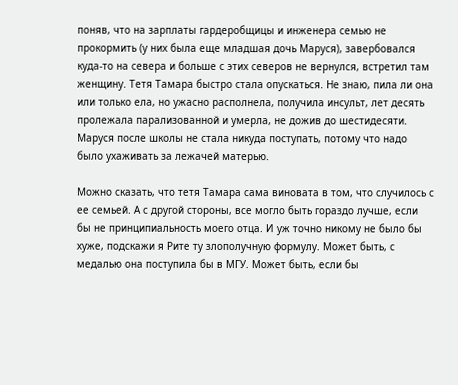поняв, что на зарплаты гардеробщицы и инженера семью не прокормить (у них была еще младшая дочь Маруся), завербовался куда-то на севера и больше с этих северов не вернулся, встретил там женщину. Тетя Тамара быстро стала опускаться. Не знаю, пила ли она или только ела, но ужасно располнела, получила инсульт, лет десять пролежала парализованной и умерла, не дожив до шестидесяти. Маруся после школы не стала никуда поступать, потому что надо было ухаживать за лежачей матерью.

Можно сказать, что тетя Тамара сама виновата в том, что случилось с ее семьей. А с другой стороны, все могло быть гораздо лучше, если бы не принципиальность моего отца. И уж точно никому не было бы хуже, подскажи я Рите ту злополучную формулу. Может быть, с медалью она поступила бы в МГУ. Может быть, если бы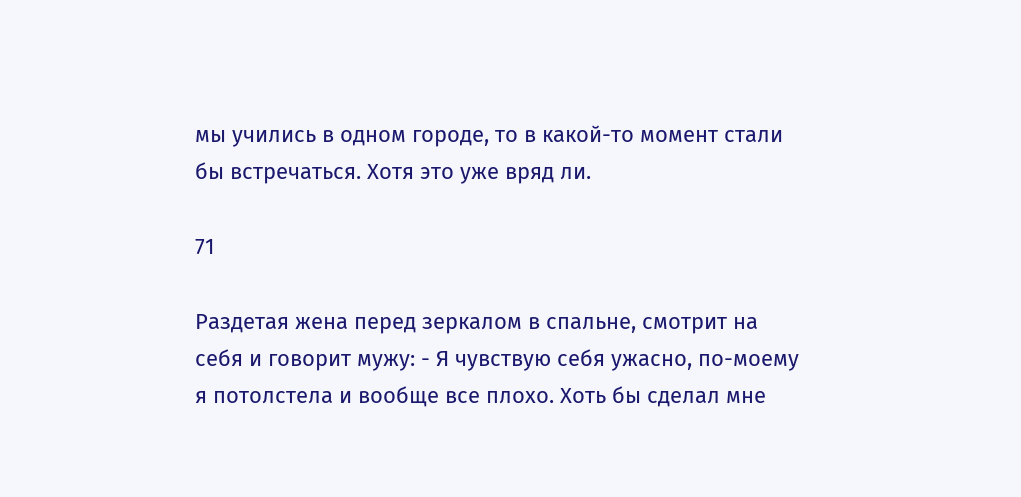мы учились в одном городе, то в какой-то момент стали бы встречаться. Хотя это уже вряд ли.

71

Раздетая жена перед зеркалом в спальне, смотрит на себя и говорит мужу: - Я чувствую себя ужасно, по-моему я потолстела и вообще все плохо. Хоть бы сделал мне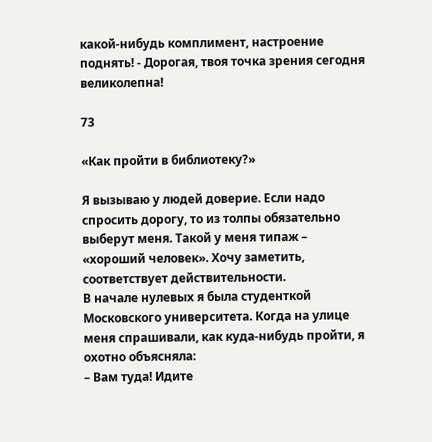какой-нибудь комплимент, настроение поднять! - Дорогая, твоя точка зрения сегодня великолепна!

73

«Как пройти в библиотеку?»

Я вызываю у людей доверие. Если надо спросить дорогу, то из толпы обязательно выберут меня. Такой у меня типаж – «хороший человек». Хочу заметить, соответствует действительности.
В начале нулевых я была студенткой Московского университета. Когда на улице меня спрашивали, как куда-нибудь пройти, я охотно объясняла:
– Вам туда! Идите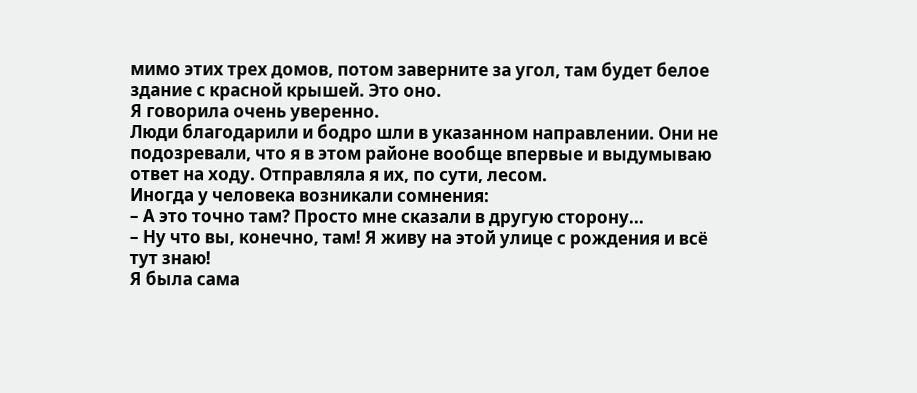мимо этих трех домов, потом заверните за угол, там будет белое здание с красной крышей. Это оно.
Я говорила очень уверенно.
Люди благодарили и бодро шли в указанном направлении. Они не подозревали, что я в этом районе вообще впервые и выдумываю ответ на ходу. Отправляла я их, по сути, лесом.
Иногда у человека возникали сомнения:
– А это точно там? Просто мне сказали в другую сторону...
– Ну что вы, конечно, там! Я живу на этой улице с рождения и всё тут знаю!
Я была сама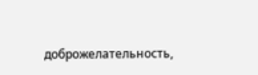доброжелательность,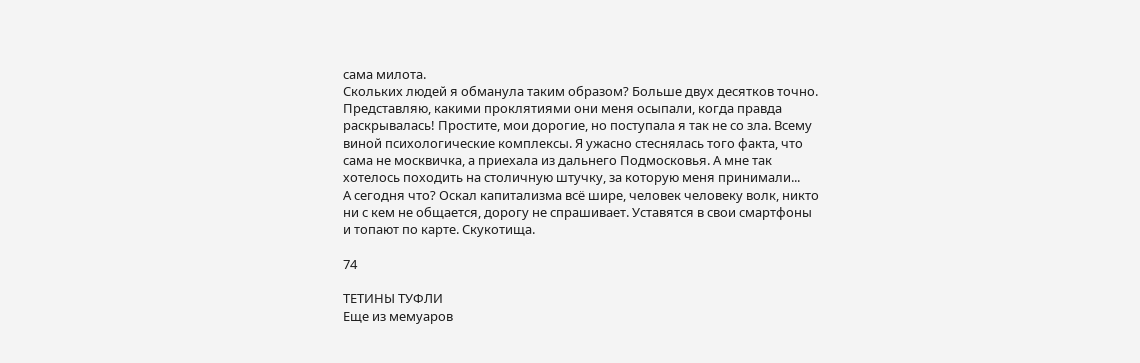сама милота.
Скольких людей я обманула таким образом? Больше двух десятков точно. Представляю, какими проклятиями они меня осыпали, когда правда раскрывалась! Простите, мои дорогие, но поступала я так не со зла. Всему виной психологические комплексы. Я ужасно стеснялась того факта, что сама не москвичка, а приехала из дальнего Подмосковья. А мне так хотелось походить на столичную штучку, за которую меня принимали...
А сегодня что? Оскал капитализма всё шире, человек человеку волк, никто ни с кем не общается, дорогу не спрашивает. Уставятся в свои смартфоны и топают по карте. Скукотища.

74

ТЕТИНЫ ТУФЛИ
Еще из мемуаров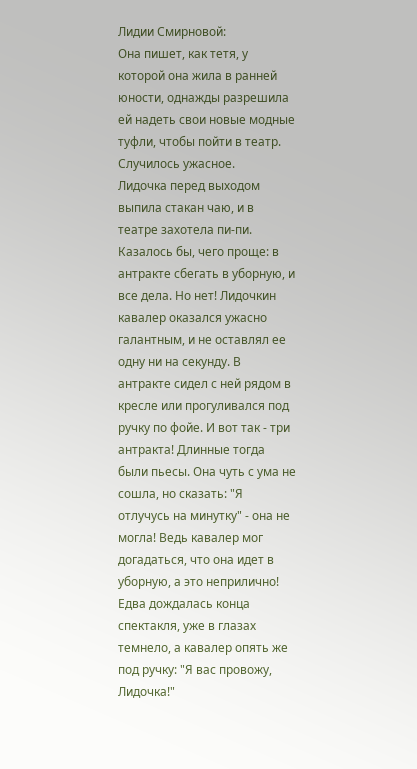Лидии Смирновой:
Она пишет, как тетя, у которой она жила в ранней юности, однажды разрешила ей надеть свои новые модные туфли, чтобы пойти в театр.
Случилось ужасное.
Лидочка перед выходом выпила стакан чаю, и в театре захотела пи-пи. Казалось бы, чего проще: в антракте сбегать в уборную, и все дела. Но нет! Лидочкин кавалер оказался ужасно галантным, и не оставлял ее одну ни на секунду. В антракте сидел с ней рядом в кресле или прогуливался под ручку по фойе. И вот так - три антракта! Длинные тогда были пьесы. Она чуть с ума не сошла, но сказать: "Я отлучусь на минутку" - она не могла! Ведь кавалер мог догадаться, что она идет в уборную, а это неприлично! Едва дождалась конца спектакля, уже в глазах темнело, а кавалер опять же под ручку: "Я вас провожу, Лидочка!"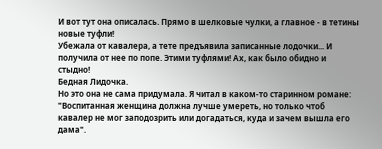И вот тут она описалась. Прямо в шелковые чулки, а главное - в тетины новые туфли!
Убежала от кавалера, а тете предъявила записанные лодочки... И получила от нее по попе. Этими туфлями! Ах, как было обидно и стыдно!
Бедная Лидочка.
Но это она не сама придумала. Я читал в каком-то старинном романе: "Воспитанная женщина должна лучше умереть, но только чтоб кавалер не мог заподозрить или догадаться, куда и зачем вышла его дама".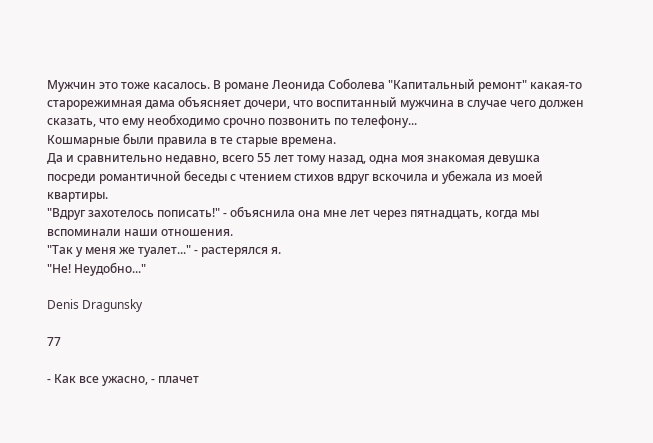Мужчин это тоже касалось. В романе Леонида Соболева "Капитальный ремонт" какая-то старорежимная дама объясняет дочери, что воспитанный мужчина в случае чего должен сказать, что ему необходимо срочно позвонить по телефону...
Кошмарные были правила в те старые времена.
Да и сравнительно недавно, всего 55 лет тому назад, одна моя знакомая девушка посреди романтичной беседы с чтением стихов вдруг вскочила и убежала из моей квартиры.
"Вдруг захотелось пописать!" - объяснила она мне лет через пятнадцать, когда мы вспоминали наши отношения.
"Так у меня же туалет..." - растерялся я.
"Не! Неудобно..."

Denis Dragunsky

77

- Как все ужасно, - плачет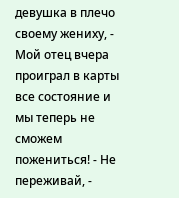девушка в плечо своему жениху, - Мой отец вчера проиграл в карты все состояние и мы теперь не сможем пожениться! - Не переживай, -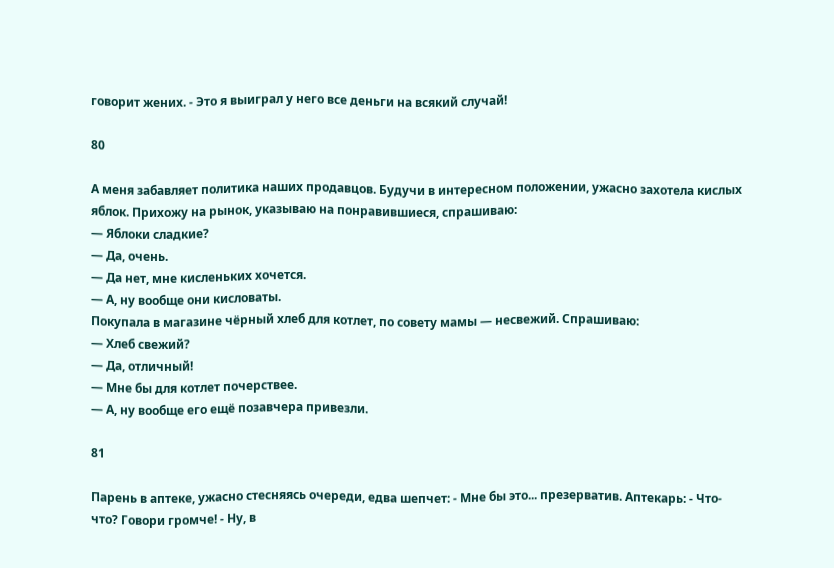говорит жених. - Это я выиграл у него все деньги на всякий случай!

80

А меня забавляет политика наших продавцов. Будучи в интересном положении, ужасно захотела кислых яблок. Прихожу на рынок, указываю на понравившиеся, спрашиваю:
— Яблоки сладкие?
— Да, очень.
— Да нет, мне кисленьких хочется.
— А, ну вообще они кисловаты.
Покупала в магазине чёрный хлеб для котлет, по совету мамы — несвежий. Спрашиваю:
— Хлеб свежий?
— Да, отличный!
— Мне бы для котлет почерствее.
— А, ну вообще его ещё позавчера привезли.

81

Парень в аптеке, ужасно стесняясь очереди, едва шепчет: - Мне бы это... презерватив. Аптекарь: - Что-что? Говори громче! - Ну, в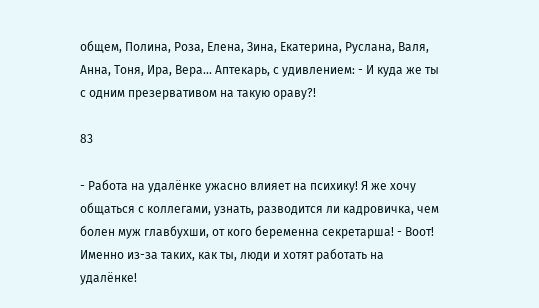общем, Полина, Роза, Елена, Зина, Екатерина, Руслана, Валя, Анна, Тоня, Ира, Вера... Аптекарь, с удивлением: - И куда же ты с одним презервативом на такую ораву?!

83

- Работа на удалёнке ужасно влияет на психику! Я же хочу общаться с коллегами, узнать, разводится ли кадровичка, чем болен муж главбухши, от кого беременна секретарша! - Воот! Именно из-за таких, как ты, люди и хотят работать на удалёнке!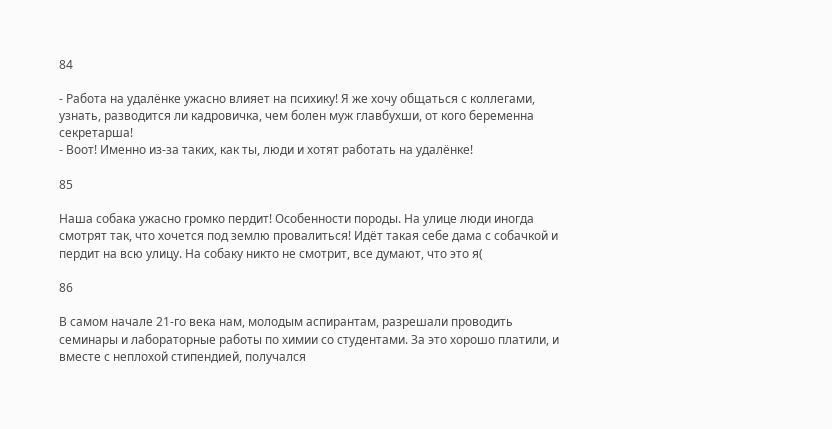84

- Работа на удалёнке ужасно влияет на психику! Я же хочу общаться с коллегами, узнать, разводится ли кадровичка, чем болен муж главбухши, от кого беременна секретарша!
- Воот! Именно из-за таких, как ты, люди и хотят работать на удалёнке!

85

Наша собака ужасно громко пердит! Особенности породы. На улице люди иногда смотрят так, что хочется под землю провалиться! Идёт такая себе дама с собачкой и пердит на всю улицу. На собаку никто не смотрит, все думают, что это я(

86

В самом начале 21-го века нам, молодым аспирантам, разрешали проводить семинары и лабораторные работы по химии со студентами. За это хорошо платили, и вместе с неплохой стипендией, получался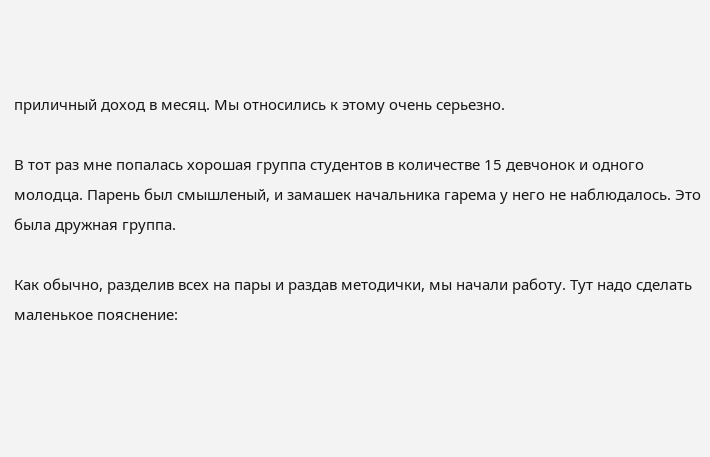приличный доход в месяц. Мы относились к этому очень серьезно.

В тот раз мне попалась хорошая группа студентов в количестве 15 девчонок и одного молодца. Парень был смышленый, и замашек начальника гарема у него не наблюдалось. Это была дружная группа.

Как обычно, разделив всех на пары и раздав методички, мы начали работу. Тут надо сделать маленькое пояснение: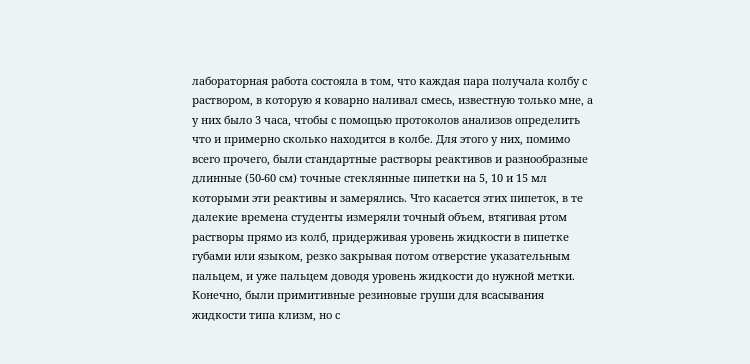лабораторная работа состояла в том, что каждая пара получала колбу с раствором, в которую я коварно наливал смесь, известную только мне, а у них было 3 часа, чтобы с помощью протоколов анализов определить что и примерно сколько находится в колбе. Для этого у них, помимо всего прочего, были стандартные растворы реактивов и разнообразные длинные (50-60 см) точные стеклянные пипетки на 5, 10 и 15 мл которыми эти реактивы и замерялись. Что касается этих пипеток, в те далекие времена cтуденты измеряли точный объем, втягивая ртом растворы прямо из колб, придерживая уровень жидкости в пипетке губами или языком, резко закрывая потом отверстие указательным пальцем, и уже пальцем доводя уровень жидкости до нужной метки. Конечно, были примитивные резиновые груши для всасывания жидкости типа клизм, но с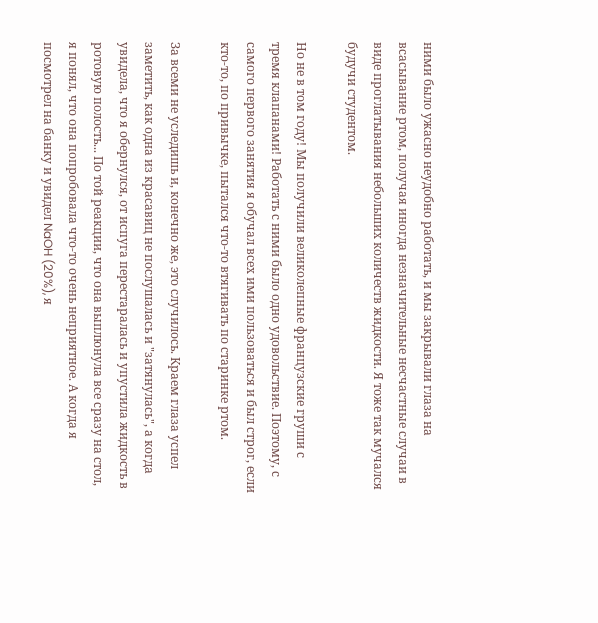ними было ужасно неудобно работать, и мы закрывали глаза на всасывание ртом, получая иногда незначительные несчастные случаи в виде проглатывания небольших количеств жидкости. Я тоже так мучался будучи студентом.

Но не в том году! Мы получили великолепные французские груши с тремя клапанами! Работать с ними было одно удовольствие. Поэтому, с самого первого занятия я обучал всех ими пользоваться и был строг, если кто-то, по привычке, пытался что-то втягивать по старинке ртом.

За всеми не уследишь и, конечно же, это случилось. Краем глаза успел заметить, как одна из красавиц не послушалась и "затянулась", а когда увидела, что я обернулся, от испуга перестаралась и упустила жидкость в ротовую полость... По той реакции, что она выплюнула все сразу на стол, я понял, что она попробовала что-то очень неприятное. А когда я посмотрел на банку и увидел NaOH (20%), я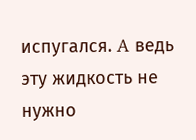испугался. A ведь эту жидкость не нужно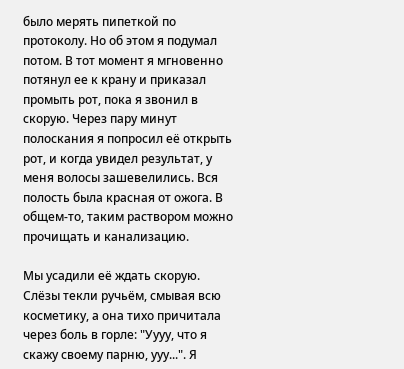было мерять пипеткой по протоколу. Но об этом я подумал потом. В тот момент я мгновенно потянул ее к крану и приказал промыть рот, пока я звонил в скорую. Через пару минут полоскания я попросил её открыть рот, и когда увидел результат, у меня волосы зашевелились. Вся полость была красная от ожога. В общем-то, таким раствором можно прочищать и канализацию.

Мы усадили её ждать скорую. Слёзы текли ручьём, смывая всю косметику, а она тихо причитала через боль в горле: "Уууу, что я скажу своему парню, ууу...". Я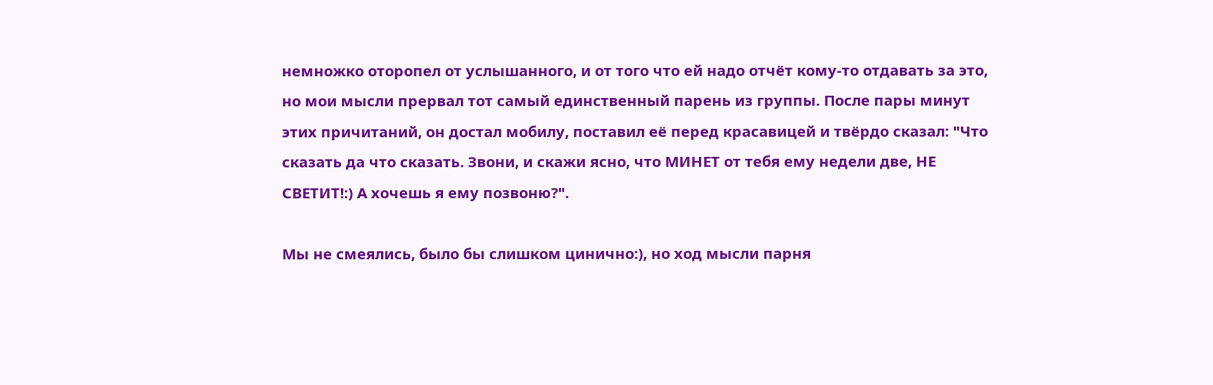немножко оторопел от услышанного, и от того что ей надо отчёт кому-то отдавать за это, но мои мысли прервал тот самый единственный парень из группы. После пары минут этих причитаний, он достал мобилу, поставил её перед красавицей и твёрдо сказал: "Что сказать да что сказать. Звони, и скажи ясно, что МИНЕТ от тебя ему недели две, НЕ СВЕТИТ!:) А хочешь я ему позвоню?".

Мы не смеялись, было бы слишком цинично:), но ход мысли парня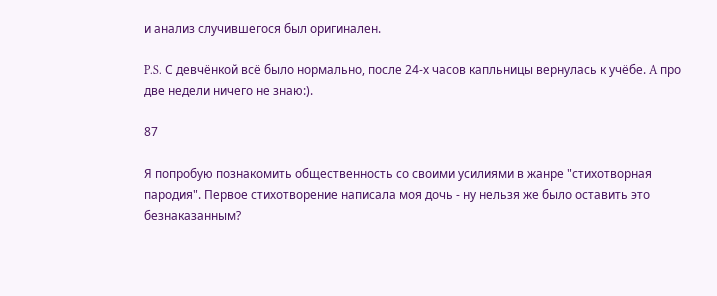и анализ случившегося был оригинален.

P.S. С девчёнкой всё было нормально, после 24-х часов капльницы вернулась к учёбе. A про две недели ничего не знаю:).

87

Я попробую познакомить общественность со своими усилиями в жанре "стихотворная пародия". Первое стихотворение написала моя дочь - ну нельзя же было оставить это безнаказанным?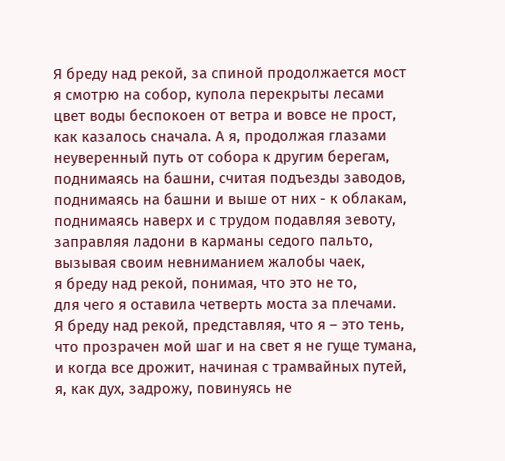Я бреду над рекой, за спиной продолжается мост
я смотрю на собор, купола перекрыты лесами
цвет воды беспокоен от ветра и вовсе не прост,
как казалось сначала. А я, продолжая глазами
неуверенный путь от собора к другим берегам,
поднимаясь на башни, считая подъезды заводов,
поднимаясь на башни и выше от них - к облакам,
поднимаясь наверх и с трудом подавляя зевоту,
заправляя ладони в карманы седого пальто,
вызывая своим невниманием жалобы чаек,
я бреду над рекой, понимая, что это не то,
для чего я оставила четверть моста за плечами.
Я бреду над рекой, представляя, что я – это тень,
что прозрачен мой шаг и на свет я не гуще тумана,
и когда все дрожит, начиная с трамвайных путей,
я, как дух, задрожу, повинуясь не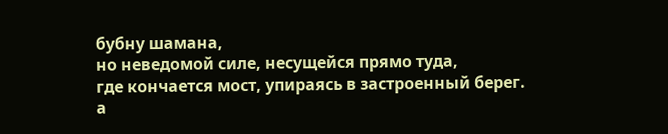бубну шамана,
но неведомой силе, несущейся прямо туда,
где кончается мост, упираясь в застроенный берег.
а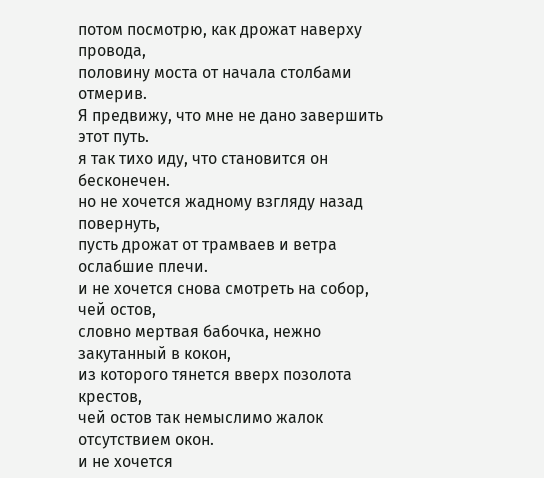потом посмотрю, как дрожат наверху провода,
половину моста от начала столбами отмерив.
Я предвижу, что мне не дано завершить этот путь.
я так тихо иду, что становится он бесконечен.
но не хочется жадному взгляду назад повернуть,
пусть дрожат от трамваев и ветра ослабшие плечи.
и не хочется снова смотреть на собор, чей остов,
словно мертвая бабочка, нежно закутанный в кокон,
из которого тянется вверх позолота крестов,
чей остов так немыслимо жалок отсутствием окон.
и не хочется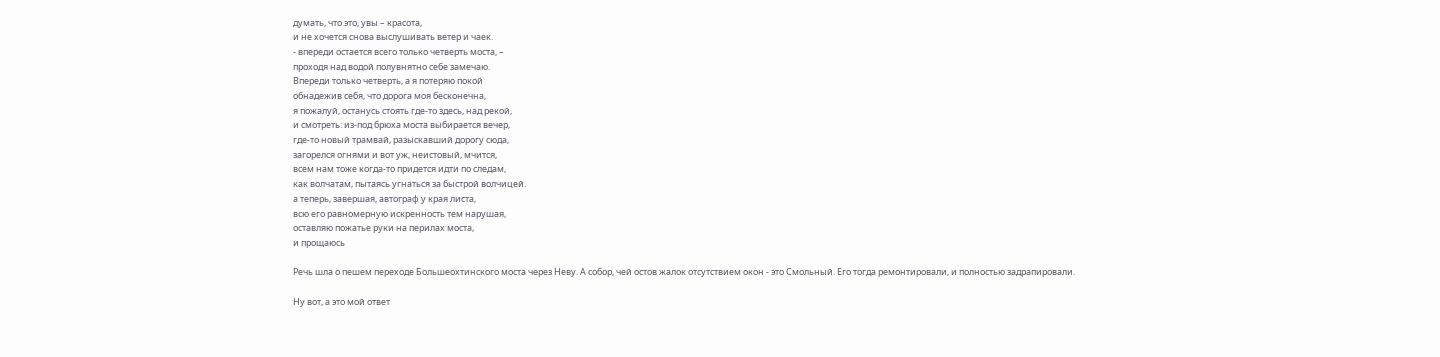думать, что это, увы – красота,
и не хочется снова выслушивать ветер и чаек.
- впереди остается всего только четверть моста, –
проходя над водой полувнятно себе замечаю.
Впереди только четверть, а я потеряю покой
обнадежив себя, что дорога моя бесконечна,
я пожалуй, останусь стоять где-то здесь, над рекой,
и смотреть: из-под брюха моста выбирается вечер,
где-то новый трамвай, разыскавший дорогу сюда,
загорелся огнями и вот уж, неистовый, мчится,
всем нам тоже когда-то придется идти по следам,
как волчатам, пытаясь угнаться за быстрой волчицей.
а теперь, завершая, автограф у края листа,
всю его равномерную искренность тем нарушая,
оставляю пожатье руки на перилах моста,
и прощаюсь

Речь шла о пешем переходе Большеохтинского моста через Неву. А собор, чей остов жалок отсутствием окон - это Смольный. Его тогда ремонтировали, и полностью задрапировали.

Ну вот, а это мой ответ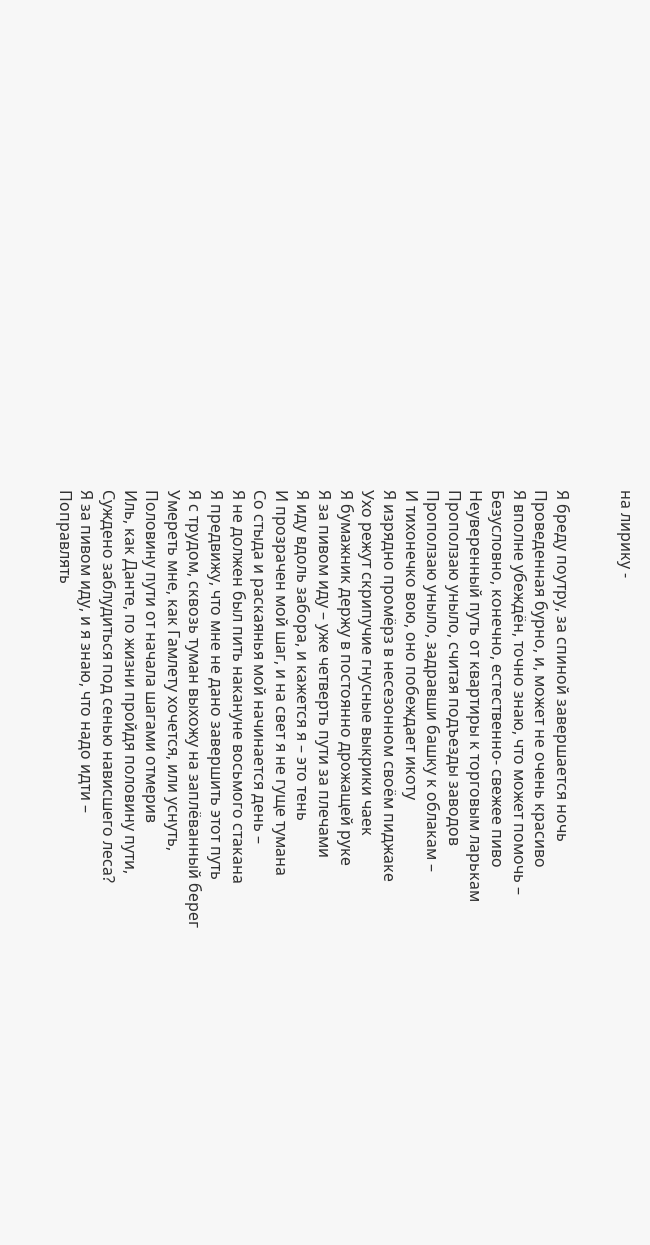на лирику -


Я бреду поутру, за спиной завершается ночь
Проведенная бурно, и, может не очень красиво
Я вполне убеждён, точно знаю, что может помочь –
Безусловно, конечно, естественно- свежее пиво
Неуверенный путь от квартиры к торговым ларькам
Проползаю уныло, считая подъезды заводов
Проползаю уныло, задравши башку к облакам –
И тихонечко вою, оно побеждает икоту
Я изрядно промёрз в несезонном своём пиджаке
Ухо режут скрипучие гнусные выкрики чаек
Я бумажник держу в постоянно дрожащей руке
Я за пивом иду – уже четверть пути за плечами
Я иду вдоль забора, и кажется я – это тень
И прозрачен мой шаг, и на свет я не гуще тумана
Со стыда и раскаянья мой начинается день –
Я не должен был пить накануне восьмого стакана
Я предвижу, что мне не дано завершить этот путь
Я с трудом, сквозь туман выхожу на заплёванный берег
Умереть мне, как Гамлету хочется, или уснуть,
Половину пути от начала шагами отмерив
Иль, как Данте, по жизни пройдя половину пути,
Суждено заблудиться под сенью нависшего леса?
Я за пивом иду, и я знаю, что надо идти –
Поправлять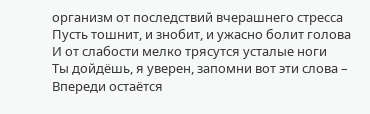организм от последствий вчерашнего стресса
Пусть тошнит, и знобит, и ужасно болит голова
И от слабости мелко трясутся усталые ноги
Ты дойдёшь, я уверен, запомни вот эти слова –
Впереди остаётся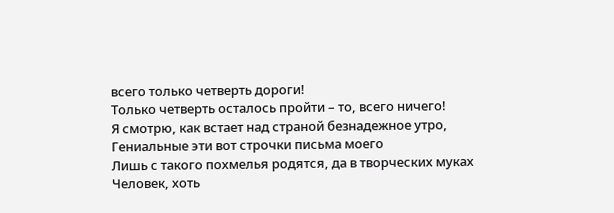всего только четверть дороги!
Только четверть осталось пройти – то, всего ничего!
Я смотрю, как встает над страной безнадежное утро,
Гениальные эти вот строчки письма моего
Лишь с такого похмелья родятся, да в творческих муках
Человек, хоть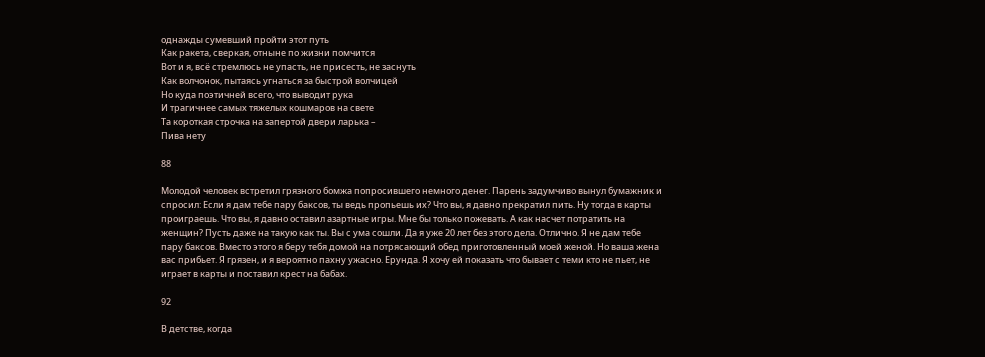однажды сумевший пройти этот путь
Как ракета, сверкая, отныне по жизни помчится
Вот и я, всё стремлюсь не упасть, не присесть, не заснуть
Как волчонок, пытаясь угнаться за быстрой волчицей
Но куда поэтичней всего, что выводит рука
И трагичнее самых тяжелых кошмаров на свете
Та короткая строчка на запертой двери ларька –
Пива нету

88

Молодой человек встретил грязного бомжа попросившего немного денег. Парень задумчиво вынул бумажник и спросил: Если я дам тебе пару баксов, ты ведь пропьешь их? Что вы, я давно прекратил пить. Ну тогда в карты проиграешь. Что вы, я давно оставил азартные игры. Мне бы только пожевать. А как насчет потратить на женщин? Пусть даже на такую как ты. Вы с ума сошли. Да я уже 20 лет без этого дела. Отлично. Я не дам тебе пару баксов. Вместо этого я беру тебя домой на потрясающий обед приготовленный моей женой. Но ваша жена вас прибьет. Я грязен, и я вероятно пахну ужасно. Ерунда. Я хочу ей показать что бывает с теми кто не пьет, не играет в карты и поставил крест на бабах.

92

В детстве, когда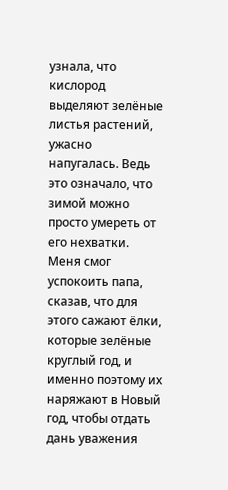узнала, что кислород выделяют зелёные листья растений, ужасно напугалась. Ведь это означало, что зимой можно просто умереть от его нехватки. Меня смог успокоить папа, сказав, что для этого сажают ёлки, которые зелёные круглый год, и именно поэтому их наряжают в Новый год, чтобы отдать дань уважения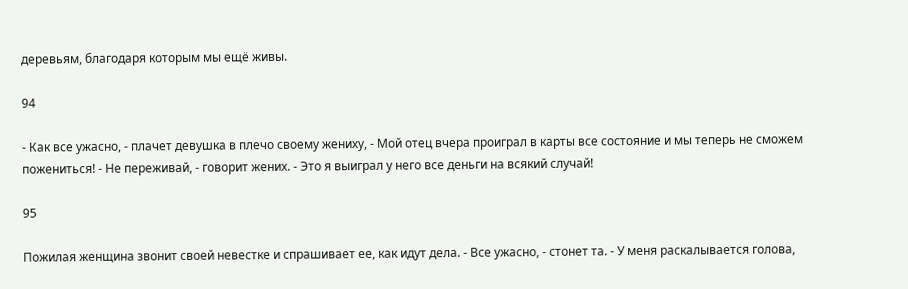деревьям, благодаря которым мы ещё живы.

94

- Как все ужасно, - плачет девушка в плечо своему жениху, - Мой отец вчера проиграл в карты все состояние и мы теперь не сможем пожениться! - Не переживай, - говорит жених. - Это я выиграл у него все деньги на всякий случай!

95

Пожилая женщина звонит своей невестке и спрашивает ее, как идут дела. - Все ужасно, - стонет та. - У меня раскалывается голова,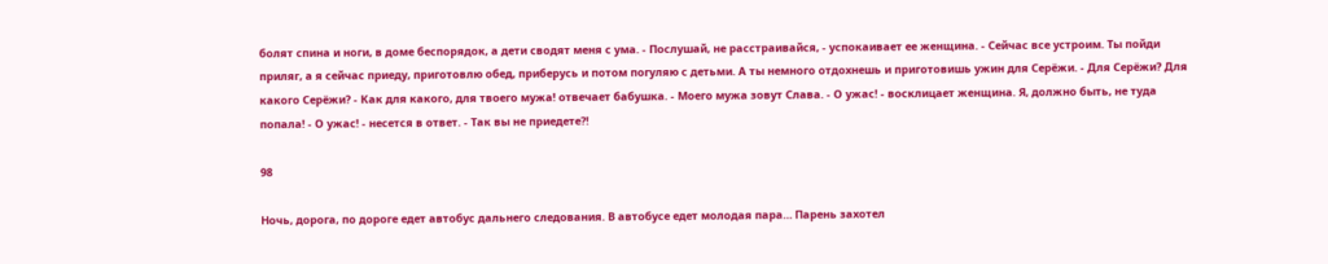болят спина и ноги, в доме беспорядок, а дети сводят меня с ума. - Послушай, не расстраивайся, - успокаивает ее женщина. - Сейчас все устроим. Ты пойди приляг, а я сейчас приеду, приготовлю обед, приберусь и потом погуляю с детьми. А ты немного отдохнешь и приготовишь ужин для Серёжи. - Для Серёжи? Для какого Серёжи? - Как для какого, для твоего мужа! отвечает бабушка. - Моего мужа зовут Слава. - О ужас! - восклицает женщина. Я, должно быть, не туда попала! - О ужас! - несется в ответ. - Так вы не приедете?!

98

Ночь, дорога, по дороге едет автобус дальнего следования. В автобусе едет молодая пара… Парень захотел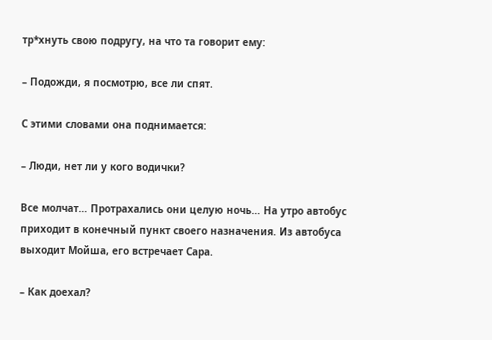тр*хнуть свою подругу, на что та говорит ему:

– Подожди, я посмотрю, все ли спят.

С этими словами она поднимается:

– Люди, нет ли у кого водички?

Все молчат… Протрахались они целую ночь… На утро автобус приходит в конечный пункт своего назначения. Из автобуса выходит Мойша, его встречает Сара.

– Как доехал?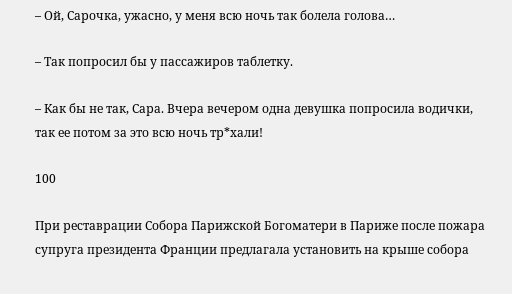– Ой, Сарочка, ужасно, у меня всю ночь так болела голова…

– Так попросил бы у пассажиров таблетку.

– Как бы не так, Сара. Вчера вечером одна девушка попросила водички, так ее потом за это всю ночь тр*хали!

100

При реставрации Собора Парижской Богоматери в Париже после пожара супруга президента Франции предлагала установить на крыше собора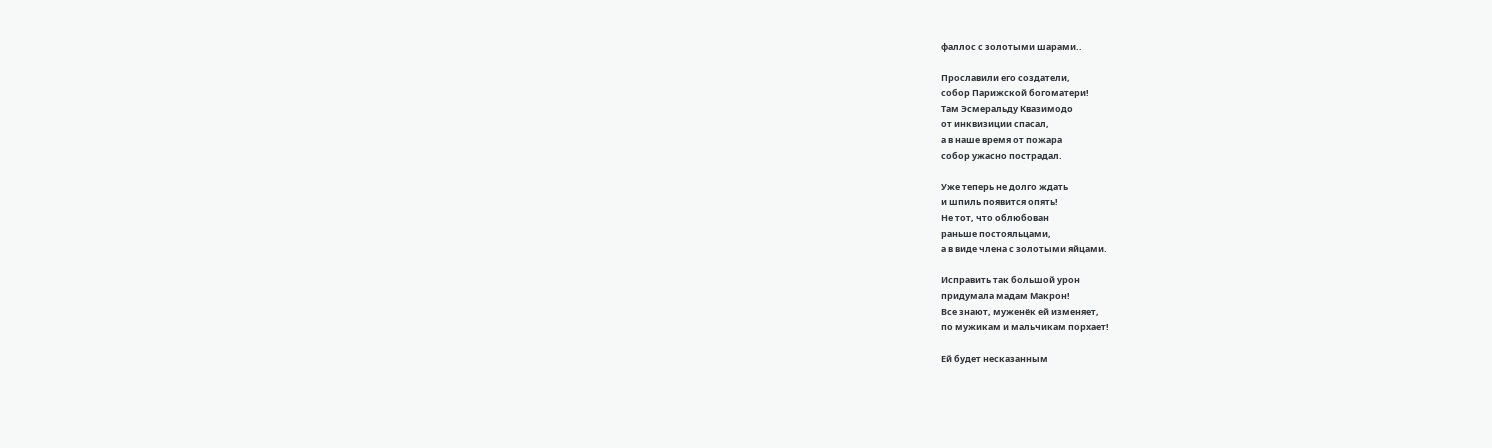фаллос с золотыми шарами..

Прославили его создатели,
собор Парижской богоматери!
Там Эсмеральду Квазимодо
от инквизиции спасал,
а в наше время от пожара
собор ужасно пострадал.

Уже теперь не долго ждать
и шпиль появится опять!
Не тот, что облюбован
раньше постояльцами,
а в виде члена с золотыми яйцами.

Исправить так большой урон
придумала мадам Макрон!
Все знают, муженёк ей изменяет,
по мужикам и мальчикам порхает!

Ей будет несказанным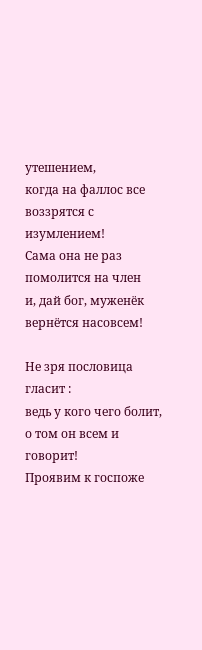утешением,
когда на фаллос все воззрятся с изумлением!
Сама она не раз помолится на член
и, дай бог, муженёк вернётся насовсем!

Не зря пословица гласит :
ведь у кого чего болит,
о том он всем и говорит!
Проявим к госпоже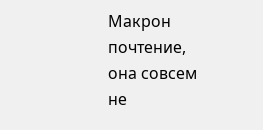Макрон почтение,
она совсем не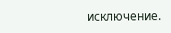исключение.